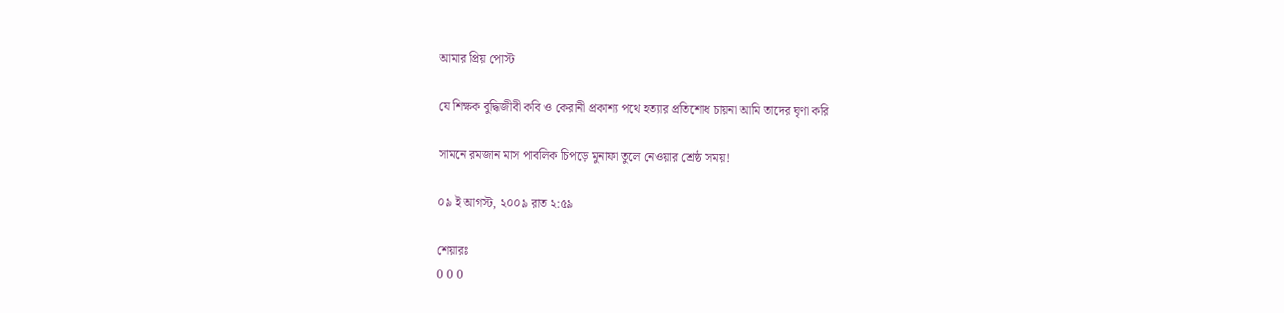আমার প্রিয় পোস্ট

যে শিক্ষক বুদ্ধিজীবী কবি ও কেরানী প্রকাশ্য পথে হত্যার প্রতিশোধ চায়না আমি তাদের ঘৃণা করি

সামনে রমজান মাস পাবলিক চিপড়ে মুনাফা তুলে নেওয়ার শ্রেষ্ঠ সময়!

০৯ ই আগস্ট, ২০০৯ রাত ২:৫৯

শেয়ারঃ
0 0 0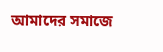আমাদের সমাজে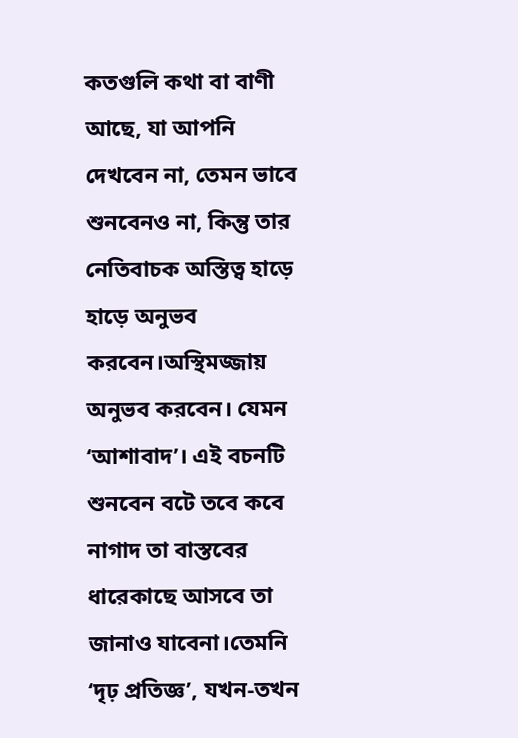কতগুলি কথা বা বাণী আছে, যা আপনি দেখবেন না, তেমন ভাবে শুনবেনও না, কিন্তু তার নেতিবাচক অস্তিত্ব হাড়ে হাড়ে অনুভব করবেন।অস্থিমজ্জায় অনুভব করবেন। যেমন ‘আশাবাদ’। এই বচনটি শুনবেন বটে তবে কবে নাগাদ তা বাস্তবের ধারেকাছে আসবে তা জানাও যাবেনা।তেমনি ‘দৃঢ় প্রতিজ্ঞ’, যখন-তখন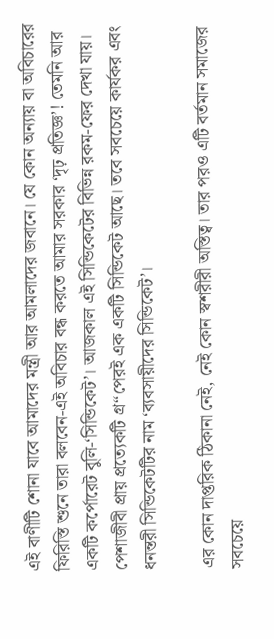এই বাণীটি শোনা যাবে আমাদের মন্ত্রী আর আমলাদের জবানে। যে কোন অন্যায় বা অবিচারের ফিরিস্তি শুনে তারা বলবেন-এই অবিচার বন্ধ করতে আমার সরকার ‘দৃঢ় প্রতিজ্ঞ’! তেমনি আর একটি কর্পোরেট বুলি-‘সিন্ডিকেট’। আজকাল এই সিন্ডিকেটের বিভিন্ন রকম-ফের দেখা যায়। পেশাজীবী প্রায় প্রত্যেকটি গ্র“পেরই এক একটি সিন্ডিকেট আছে। তবে সবচেয়ে কার্যকর এবং ধনন্তরী সিন্ডিকেটটির নাম ‘ব্যবসায়ীদের সিন্ডিকেট’।

এর কোন দাপ্তরিক ঠিকানা নেই, নেই কোন স্বশরীরী অস্তিত্ব। তার পরও এটি বর্তমান সমাজের সবচেয়ে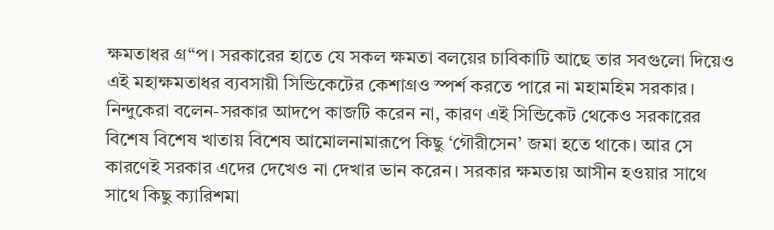ক্ষমতাধর গ্র“প। সরকারের হাতে যে সকল ক্ষমতা বলয়ের চাবিকাটি আছে তার সবগুলো দিয়েও এই মহাক্ষমতাধর ব্যবসায়ী সিন্ডিকেটের কেশাগ্রও স্পর্শ করতে পারে না মহামহিম সরকার। নিন্দুকেরা বলেন-সরকার আদপে কাজটি করেন না, কারণ এই সিন্ডিকেট থেকেও সরকারের বিশেষ বিশেষ খাতায় বিশেষ আমোলনামারূপে কিছু ‘গৌরীসেন’ জমা হতে থাকে। আর সে কারণেই সরকার এদের দেখেও না দেখার ভান করেন। সরকার ক্ষমতায় আসীন হওয়ার সাথে সাথে কিছু ক্যারিশমা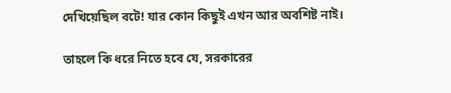দেখিয়েছিল বটে! যার কোন কিছুই এখন আর অবশিষ্ট নাই।

তাহলে কি ধরে নিতে হবে যে, সরকারের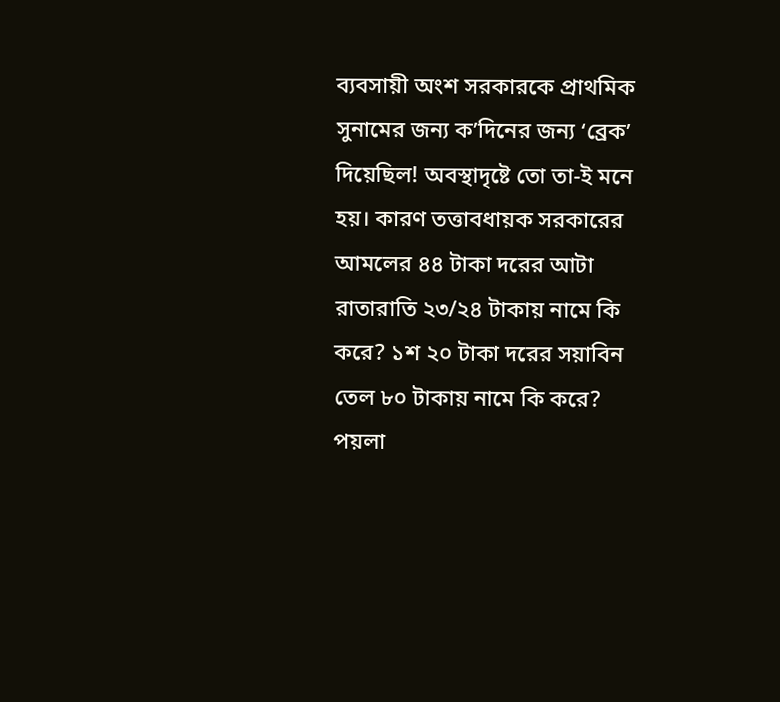ব্যবসায়ী অংশ সরকারকে প্রাথমিক সুনামের জন্য ক’দিনের জন্য ‘ব্রেক’ দিয়েছিল! অবস্থাদৃষ্টে তো তা-ই মনে হয়। কারণ তত্তাবধায়ক সরকারের আমলের ৪৪ টাকা দরের আটা রাতারাতি ২৩/২৪ টাকায় নামে কি করে? ১শ ২০ টাকা দরের সয়াবিন তেল ৮০ টাকায় নামে কি করে? পয়লা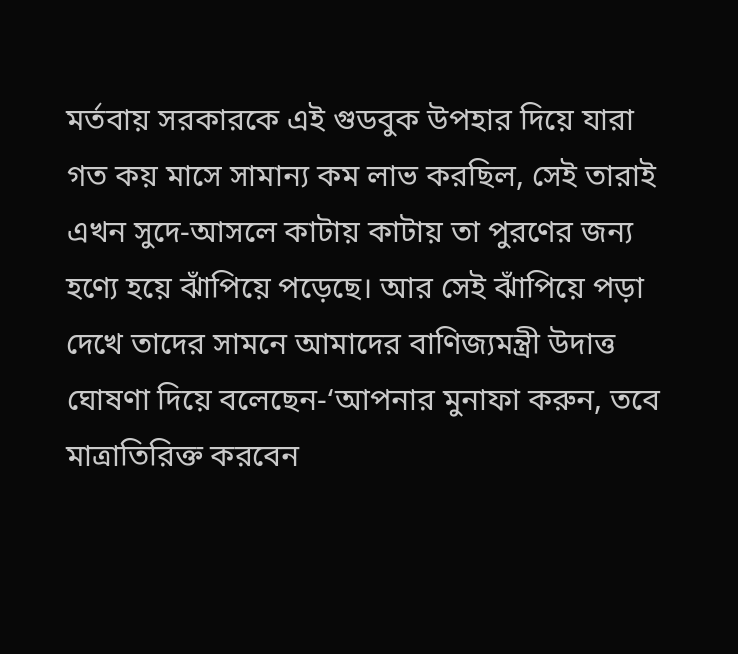মর্তবায় সরকারকে এই গুডবুক উপহার দিয়ে যারা গত কয় মাসে সামান্য কম লাভ করছিল, সেই তারাই এখন সুদে-আসলে কাটায় কাটায় তা পুরণের জন্য হণ্যে হয়ে ঝাঁপিয়ে পড়েছে। আর সেই ঝাঁপিয়ে পড়া দেখে তাদের সামনে আমাদের বাণিজ্যমন্ত্রী উদাত্ত ঘোষণা দিয়ে বলেছেন-‘আপনার মুনাফা করুন, তবে মাত্রাতিরিক্ত করবেন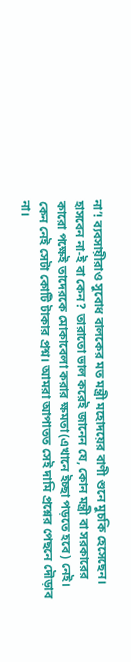না’! ব্যবসায়ীরাও সুবোধ বালকের মত মন্ত্রী মহোদয়ের বাণী শুনে মুচকি হেসেছেন। হাসবেন না-ই বা কেন? তারাতো ভাল করেই জানেন যে, কোন মন্ত্রী বা সরকারের কারো পক্ষেই তাদেরকে মোকাবেলা করার ক্ষমতা(এখানে ইচ্ছা পড়তে হবে) নেই। কেন নেই সেটা কোটি টাকার প্রশ্ন। আমরা আপাতত সেই দামি প্রশ্নের পেছনে দৌড়াব না।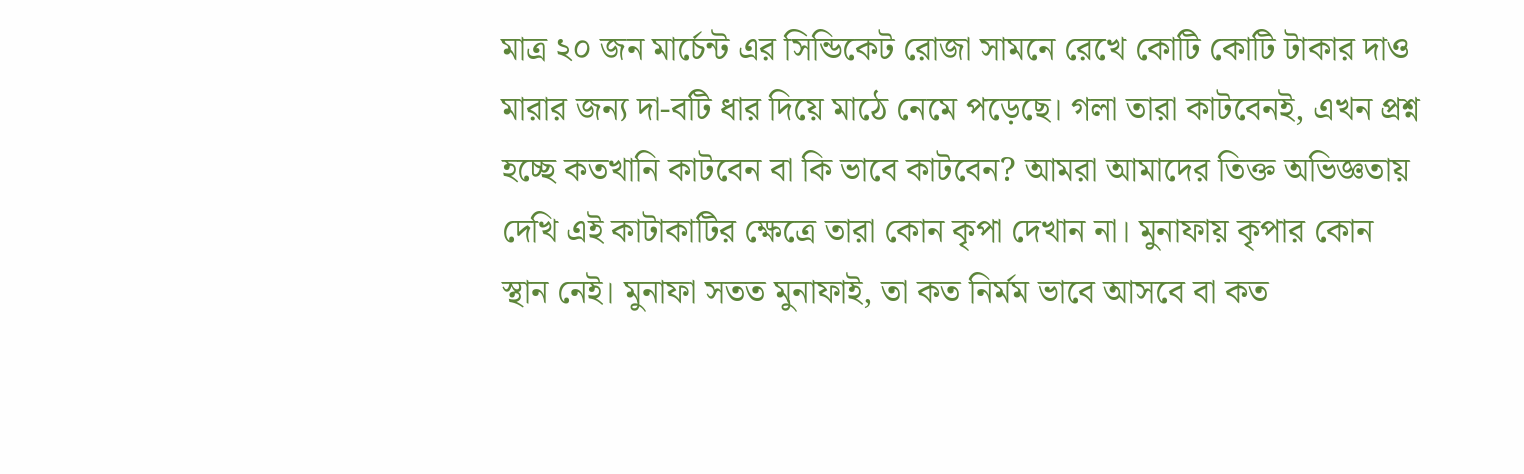মাত্র ২০ জন মার্চেন্ট এর সিন্ডিকেট রোজা সামনে রেখে কোটি কোটি টাকার দাও মারার জন্য দা-বটি ধার দিয়ে মাঠে নেমে পড়েছে। গলা তারা কাটবেনই, এখন প্রশ্ন হচ্ছে কতখানি কাটবেন বা কি ভাবে কাটবেন? আমরা আমাদের তিক্ত অভিজ্ঞতায় দেখি এই কাটাকাটির ক্ষেত্রে তারা কোন কৃপা দেখান না। মুনাফায় কৃপার কোন স্থান নেই। মুনাফা সতত মুনাফাই, তা কত নির্মম ভাবে আসবে বা কত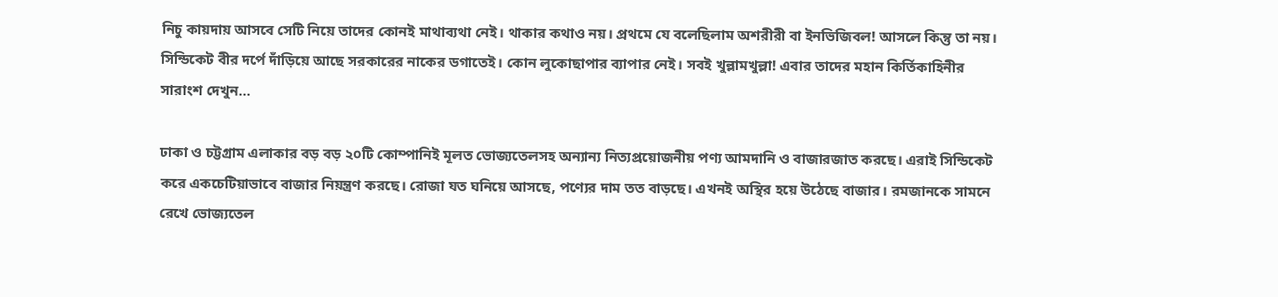নিচু কায়দায় আসবে সেটি নিয়ে তাদের কোনই মাথাব্যথা নেই। থাকার কথাও নয়। প্রথমে যে বলেছিলাম অশরীরী বা ইনভিজিবল! আসলে কিন্তু তা নয়। সিন্ডিকেট বীর দর্পে দাঁড়িয়ে আছে সরকারের নাকের ডগাতেই। কোন লুকোছাপার ব্যাপার নেই। সবই খুল্লামখুল্লা! এবার তাদের মহান কির্তিকাহিনীর সারাংশ দেখুন...

ঢাকা ও চট্টগ্রাম এলাকার বড় বড় ২০টি কোম্পানিই মূলত ভোজ্যতেলসহ অন্যান্য নিত্যপ্রয়োজনীয় পণ্য আমদানি ও বাজারজাত করছে। এরাই সিন্ডিকেট করে একচেটিয়াভাবে বাজার নিয়ন্ত্রণ করছে। রোজা যত ঘনিয়ে আসছে, পণ্যের দাম তত বাড়ছে। এখনই অস্থির হয়ে উঠেছে বাজার। রমজানকে সামনে রেখে ভোজ্যতেল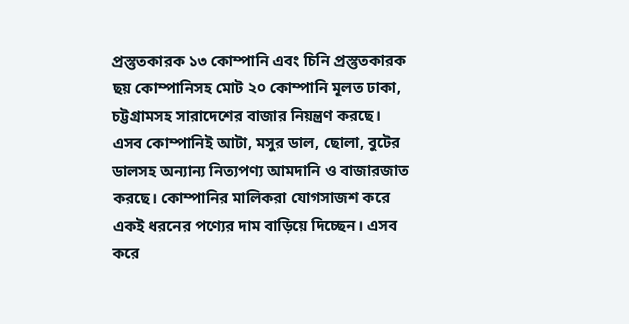প্রস্তুতকারক ১৩ কোম্পানি এবং চিনি প্রস্তুতকারক ছয় কোম্পানিসহ মোট ২০ কোম্পানি মূলত ঢাকা, চট্টগ্রামসহ সারাদেশের বাজার নিয়ন্ত্রণ করছে। এসব কোম্পানিই আটা, মসুর ডাল, ছোলা, বুটের ডালসহ অন্যান্য নিত্যপণ্য আমদানি ও বাজারজাত করছে। কোম্পানির মালিকরা যোগসাজশ করে একই ধরনের পণ্যের দাম বাড়িয়ে দিচ্ছেন। এসব করে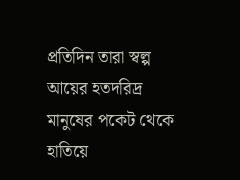প্রতিদিন তারা স্বল্প আয়ের হতদরিদ্র মানুষের পকেট থেকে হাতিয়ে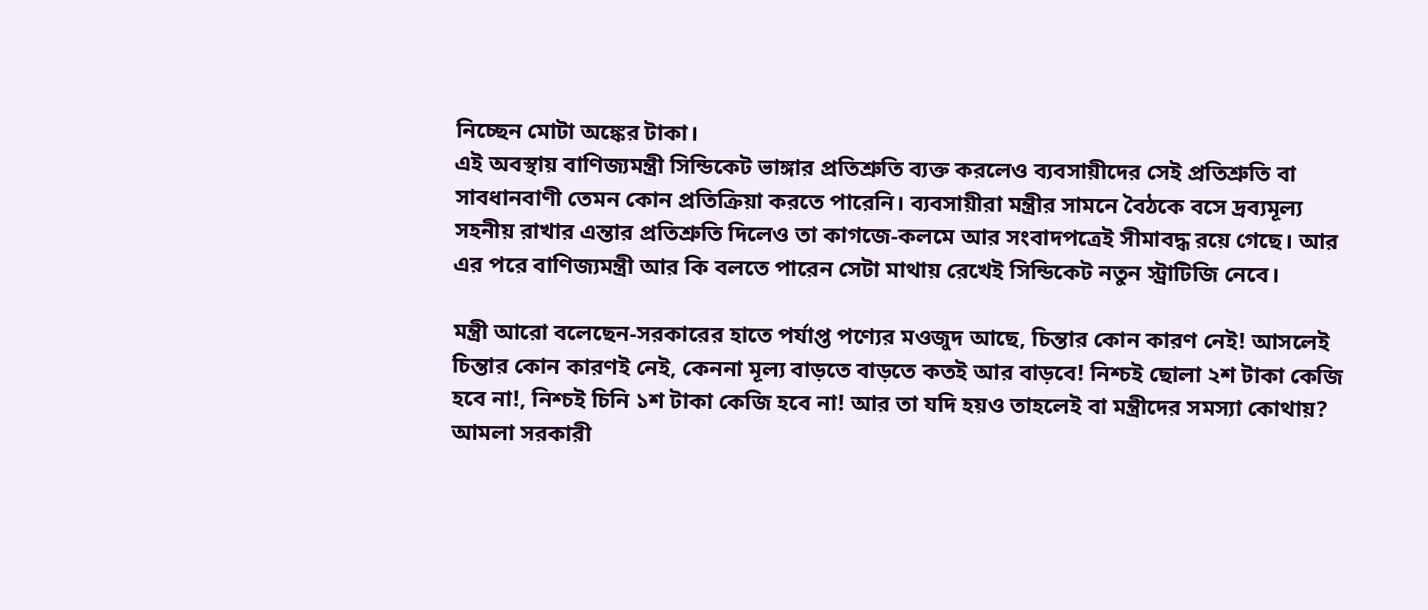নিচ্ছেন মোটা অঙ্কের টাকা।
এই অবস্থায় বাণিজ্যমন্ত্রী সিন্ডিকেট ভাঙ্গার প্রতিশ্রুতি ব্যক্ত করলেও ব্যবসায়ীদের সেই প্রতিশ্রুতি বা সাবধানবাণী তেমন কোন প্রতিক্রিয়া করতে পারেনি। ব্যবসায়ীরা মন্ত্রীর সামনে বৈঠকে বসে দ্রব্যমূল্য সহনীয় রাখার এন্তার প্রতিশ্রুতি দিলেও তা কাগজে-কলমে আর সংবাদপত্রেই সীমাবদ্ধ রয়ে গেছে। আর এর পরে বাণিজ্যমন্ত্রী আর কি বলতে পারেন সেটা মাথায় রেখেই সিন্ডিকেট নতুন স্ট্রাটিজি নেবে।

মন্ত্রী আরো বলেছেন-সরকারের হাতে পর্যাপ্ত পণ্যের মওজুদ আছে, চিন্তার কোন কারণ নেই! আসলেই চিন্তার কোন কারণই নেই, কেননা মূল্য বাড়তে বাড়তে কতই আর বাড়বে! নিশ্চই ছোলা ২শ টাকা কেজি হবে না!, নিশ্চই চিনি ১শ টাকা কেজি হবে না! আর তা যদি হয়ও তাহলেই বা মন্ত্রীদের সমস্যা কোথায়? আমলা সরকারী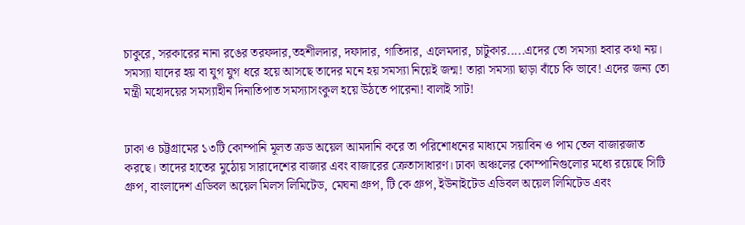চাকুরে, সরকারের নানা রঙের তরফদার,তহশীলদার, দফাদার, গাতিদার, এলেমদার, চাটুকার.....এদের তো সমস্যা হবার কথা নয়। সমস্যা যাদের হয় বা যুগ যুগ ধরে হয়ে আসছে তাদের মনে হয় সমস্যা নিয়েই জন্ম! তারা সমস্যা ছাড়া বাঁচে কি ভাবে! এদের জন্য তো মন্ত্রী মহোদয়ের সমস্যাহীন দিনাতিপাত সমস্যাসংকুল হয়ে উঠতে পারেনা! বালাই সাট!


ঢাকা ও চট্টগ্রামের ১৩টি কোম্পানি মূলত ক্রড অয়েল আমদানি করে তা পরিশোধনের মাধ্যমে সয়াবিন ও পাম তেল বাজারজাত করছে। তাদের হাতের মুঠোয় সারাদেশের বাজার এবং বাজারের ক্রেতাসাধারণ। ঢাকা অঞ্চলের কোম্পানিগুলোর মধ্যে রয়েছে সিটি গ্রুপ, বাংলাদেশ এডিবল অয়েল মিলস লিমিটেড, মেঘনা গ্রুপ, টি কে গ্রুপ, ইউনাইটেড এডিবল অয়েল লিমিটেড এবং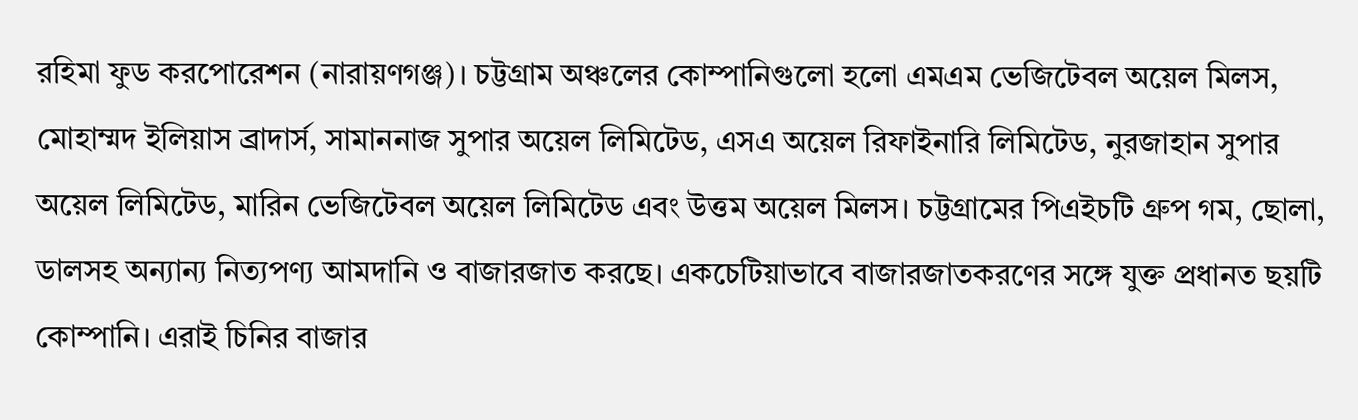রহিমা ফুড করপোরেশন (নারায়ণগঞ্জ)। চট্টগ্রাম অঞ্চলের কোম্পানিগুলো হলো এমএম ভেজিটেবল অয়েল মিলস, মোহাম্মদ ইলিয়াস ব্রাদার্স, সামাননাজ সুপার অয়েল লিমিটেড, এসএ অয়েল রিফাইনারি লিমিটেড, নুরজাহান সুপার অয়েল লিমিটেড, মারিন ভেজিটেবল অয়েল লিমিটেড এবং উত্তম অয়েল মিলস। চট্টগ্রামের পিএইচটি গ্রুপ গম, ছোলা, ডালসহ অন্যান্য নিত্যপণ্য আমদানি ও বাজারজাত করছে। একচেটিয়াভাবে বাজারজাতকরণের সঙ্গে যুক্ত প্রধানত ছয়টি কোম্পানি। এরাই চিনির বাজার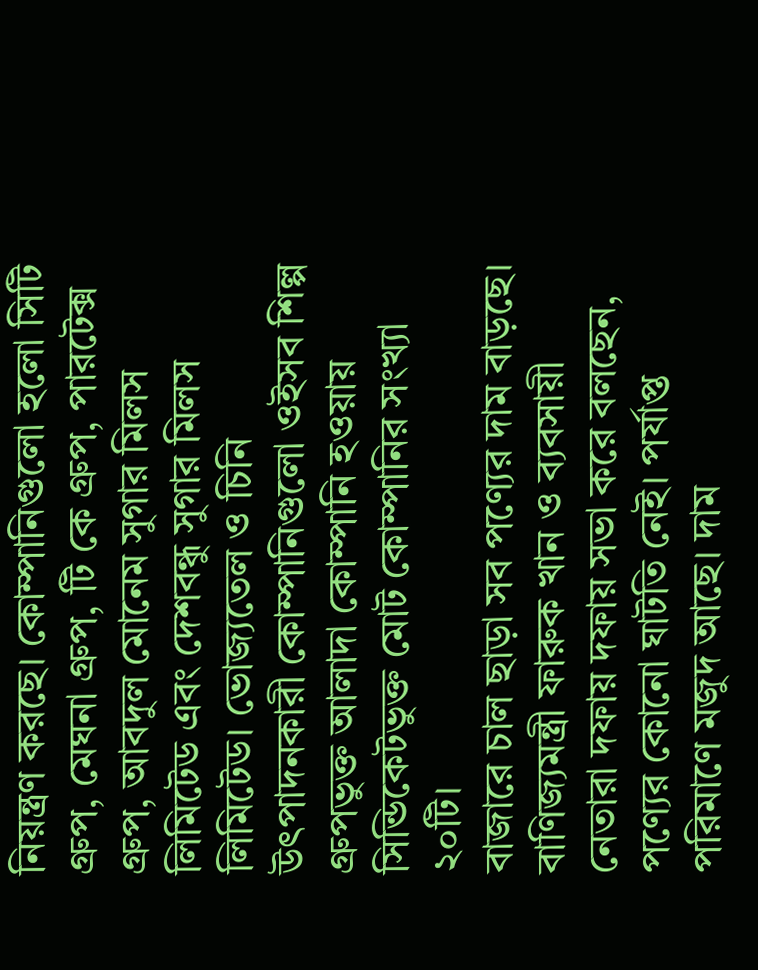নিয়ন্ত্রণ করছে। কোম্পানিগুলো হলো সিটি গ্রুপ, মেঘনা গ্রুপ, টি কে গ্রুপ, পারটেক্স গ্রুপ, আবদুল মোনেম সুগার মিলস লিমিটেড এবং দেশবন্ধু সুগার মিলস লিমিটেড। ভোজ্যতেল ও চিনি উৎপাদনকারী কোম্পানিগুলো ওইসব শিল্প গ্রুপভুক্ত আলাদা কোম্পানি হওয়ায় সিন্ডিকেটভুক্ত মোট কোম্পানির সংখ্যা ২০টি।
বাজারে চাল ছাড়া সব পণ্যের দাম বাড়ছে। বাণিজ্যমন্ত্রী ফারুক খান ও ব্যবসায়ী নেতারা দফায় দফায় সভা করে বলছেন, পণ্যের কোনো ঘাটতি নেই। পর্যাপ্ত পরিমাণে মজুদ আছে। দাম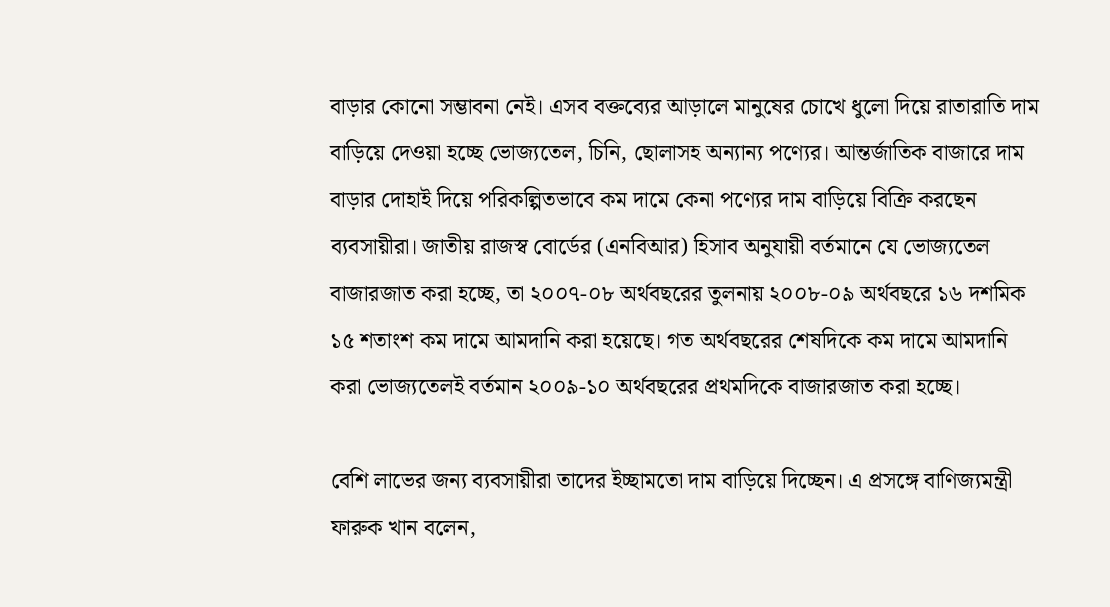বাড়ার কোনো সম্ভাবনা নেই। এসব বক্তব্যের আড়ালে মানুষের চোখে ধুলো দিয়ে রাতারাতি দাম বাড়িয়ে দেওয়া হচ্ছে ভোজ্যতেল, চিনি, ছোলাসহ অন্যান্য পণ্যের। আন্তর্জাতিক বাজারে দাম বাড়ার দোহাই দিয়ে পরিকল্পিতভাবে কম দামে কেনা পণ্যের দাম বাড়িয়ে বিক্রি করছেন ব্যবসায়ীরা। জাতীয় রাজস্ব বোর্ডের (এনবিআর) হিসাব অনুযায়ী বর্তমানে যে ভোজ্যতেল বাজারজাত করা হচ্ছে, তা ২০০৭-০৮ অর্থবছরের তুলনায় ২০০৮-০৯ অর্থবছরে ১৬ দশমিক ১৫ শতাংশ কম দামে আমদানি করা হয়েছে। গত অর্থবছরের শেষদিকে কম দামে আমদানি করা ভোজ্যতেলই বর্তমান ২০০৯-১০ অর্থবছরের প্রথমদিকে বাজারজাত করা হচ্ছে।

বেশি লাভের জন্য ব্যবসায়ীরা তাদের ইচ্ছামতো দাম বাড়িয়ে দিচ্ছেন। এ প্রসঙ্গে বাণিজ্যমন্ত্রী ফারুক খান বলেন,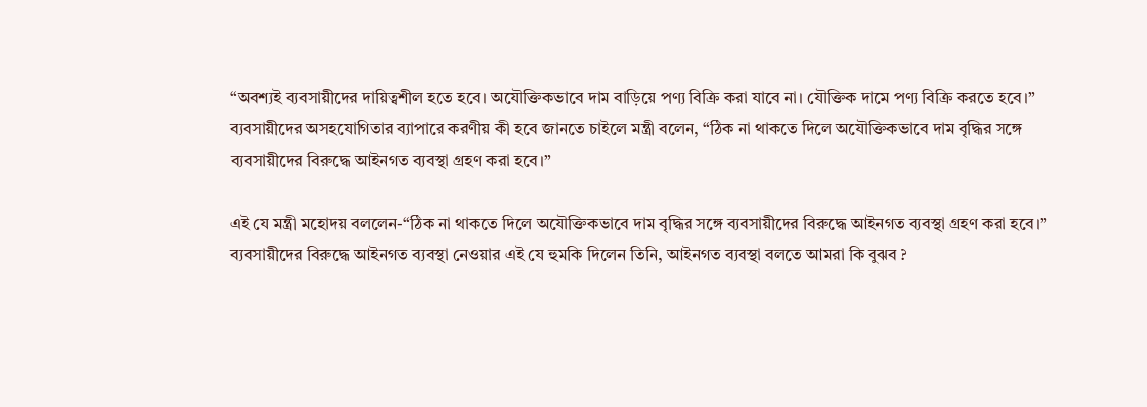“অবশ্যই ব্যবসায়ীদের দায়িত্বশীল হতে হবে। অযৌক্তিকভাবে দাম বাড়িয়ে পণ্য বিক্রি করা যাবে না। যৌক্তিক দামে পণ্য বিক্রি করতে হবে।” ব্যবসায়ীদের অসহযোগিতার ব্যাপারে করণীয় কী হবে জানতে চাইলে মন্ত্রী বলেন, “ঠিক না থাকতে দিলে অযৌক্তিকভাবে দাম বৃদ্ধির সঙ্গে ব্যবসায়ীদের বিরুদ্ধে আইনগত ব্যবস্থা গ্রহণ করা হবে।”

এই যে মন্ত্রী মহোদয় বললেন-“ঠিক না থাকতে দিলে অযৌক্তিকভাবে দাম বৃদ্ধির সঙ্গে ব্যবসায়ীদের বিরুদ্ধে আইনগত ব্যবস্থা গ্রহণ করা হবে।” ব্যবসায়ীদের বিরুদ্ধে আইনগত ব্যবস্থা নেওয়ার এই যে হুমকি দিলেন তিনি, আইনগত ব্যবস্থা বলতে আমরা কি বুঝব ?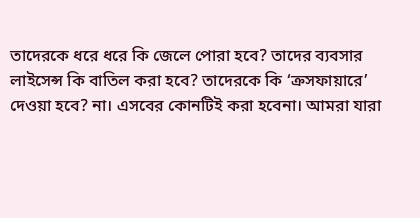তাদেরকে ধরে ধরে কি জেলে পোরা হবে? তাদের ব্যবসার লাইসেন্স কি বাতিল করা হবে? তাদেরকে কি ‘ক্রসফায়ারে’ দেওয়া হবে? না। এসবের কোনটিই করা হবেনা। আমরা যারা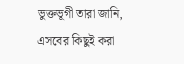ভুক্তভূগী তারা জানি, এসবের কিছুই করা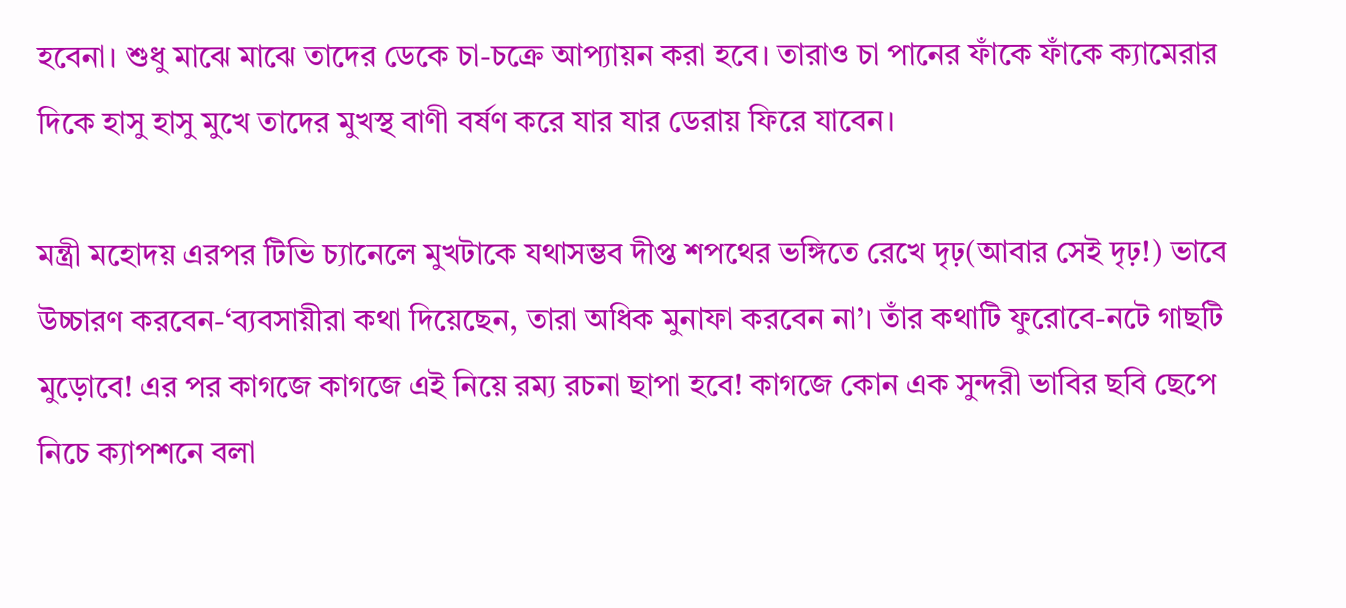হবেনা। শুধু মাঝে মাঝে তাদের ডেকে চা-চক্রে আপ্যায়ন করা হবে। তারাও চা পানের ফাঁকে ফাঁকে ক্যামেরার দিকে হাসু হাসু মুখে তাদের মুখস্থ বাণী বর্ষণ করে যার যার ডেরায় ফিরে যাবেন।

মন্ত্রী মহোদয় এরপর টিভি চ্যানেলে মুখটাকে যথাসম্ভব দীপ্ত শপথের ভঙ্গিতে রেখে দৃঢ়(আবার সেই দৃঢ়!) ভাবে উচ্চারণ করবেন-‘ব্যবসায়ীরা কথা দিয়েছেন, তারা অধিক মুনাফা করবেন না’। তাঁর কথাটি ফুরোবে-নটে গাছটি মুড়োবে! এর পর কাগজে কাগজে এই নিয়ে রম্য রচনা ছাপা হবে! কাগজে কোন এক সুন্দরী ভাবির ছবি ছেপে নিচে ক্যাপশনে বলা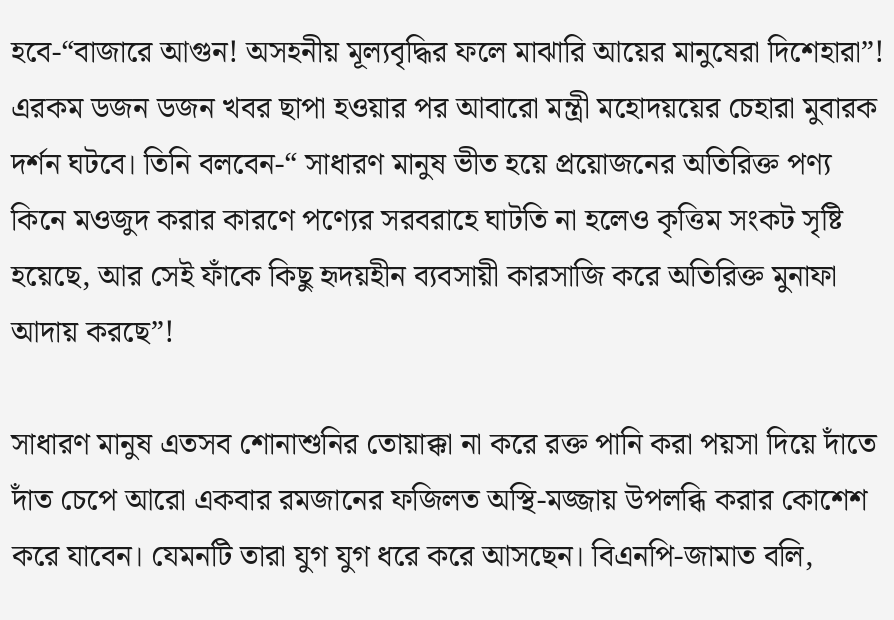হবে-“বাজারে আগুন! অসহনীয় মূল্যবৃদ্ধির ফলে মাঝারি আয়ের মানুষেরা দিশেহারা”! এরকম ডজন ডজন খবর ছাপা হওয়ার পর আবারো মন্ত্রী মহোদয়য়ের চেহারা মুবারক দর্শন ঘটবে। তিনি বলবেন-“ সাধারণ মানুষ ভীত হয়ে প্রয়োজনের অতিরিক্ত পণ্য কিনে মওজুদ করার কারণে পণ্যের সরবরাহে ঘাটতি না হলেও কৃত্তিম সংকট সৃষ্টি হয়েছে, আর সেই ফাঁকে কিছু হৃদয়হীন ব্যবসায়ী কারসাজি করে অতিরিক্ত মুনাফা আদায় করছে”!

সাধারণ মানুষ এতসব শোনাশুনির তোয়াক্কা না করে রক্ত পানি করা পয়সা দিয়ে দাঁতে দাঁত চেপে আরো একবার রমজানের ফজিলত অস্থি-মজ্জায় উপলব্ধি করার কোশেশ করে যাবেন। যেমনটি তারা যুগ যুগ ধরে করে আসছেন। বিএনপি-জামাত বলি,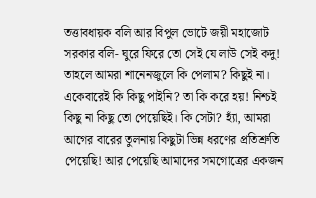তত্তাবধায়ক বলি আর বিপুল ভোটে জয়ী মহাজোট সরকার বলি- ঘুরে ফিরে তো সেই যে লাউ সেই কদু! তাহলে আমরা শানেনজুলে কি পেলাম? কিছুই না। একেবারেই কি কিছু পাইনি? তা কি করে হয়! নিশ্চই কিছু না কিছু তো পেয়েছিই। কি সেটা? হ্যাঁ, আমরা আগের বারের তুলনায় কিছুটা ভিন্ন ধরণের প্রতিশ্রুতি পেয়েছি! আর পেয়েছি আমাদের সমগোত্রের একজন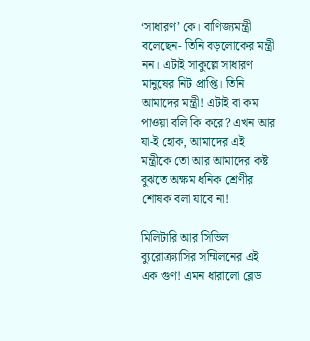‘সাধারণ’ কে। বাণিজ্যমন্ত্রী বলেছেন- তিনি বড়লোকের মন্ত্রী নন। এটাই সাকুল্লে সাধারণ মানুষের নিট প্রাপ্তি। তিনি আমাদের মন্ত্রী! এটাই বা কম পাওয়া বলি কি করে? এখন আর যা-ই হোক, আমাদের এই মন্ত্রীকে তো আর আমাদের কষ্ট বুঝতে অক্ষম ধনিক শ্রেণীর শোষক বলা যাবে না!

মিলিটারি আর সিভিল ব্যুরোক্র্যাসির সম্মিলনের এই এক গুণ! এমন ধারালো ব্লেড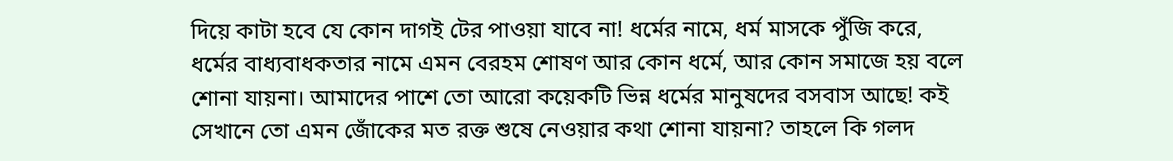দিয়ে কাটা হবে যে কোন দাগই টের পাওয়া যাবে না! ধর্মের নামে, ধর্ম মাসকে পুঁজি করে, ধর্মের বাধ্যবাধকতার নামে এমন বেরহম শোষণ আর কোন ধর্মে, আর কোন সমাজে হয় বলে শোনা যায়না। আমাদের পাশে তো আরো কয়েকটি ভিন্ন ধর্মের মানুষদের বসবাস আছে! কই সেখানে তো এমন জোঁকের মত রক্ত শুষে নেওয়ার কথা শোনা যায়না? তাহলে কি গলদ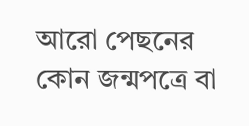আরো পেছনের কোন জন্মপত্রে বা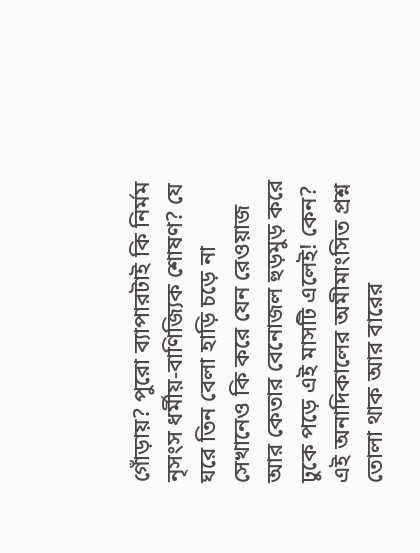গোঁড়ায়? পুরো ব্যাপারটাই কি নির্মম নৃসংস ধর্মীয়-বাণিজ্যিক শোষণ? যে ঘরে তিন বেলা হাড়ি চড়ে না সেখানেও কি করে যেন রেওয়াজ আর কেতার বেনোজল হুড়মুড় করে ঢুকে পড়ে এই মাসটি এলেই! কেন? এই অনাদিকালের অমীমাংসিত প্রশ্ন তোলা থাক আর বারের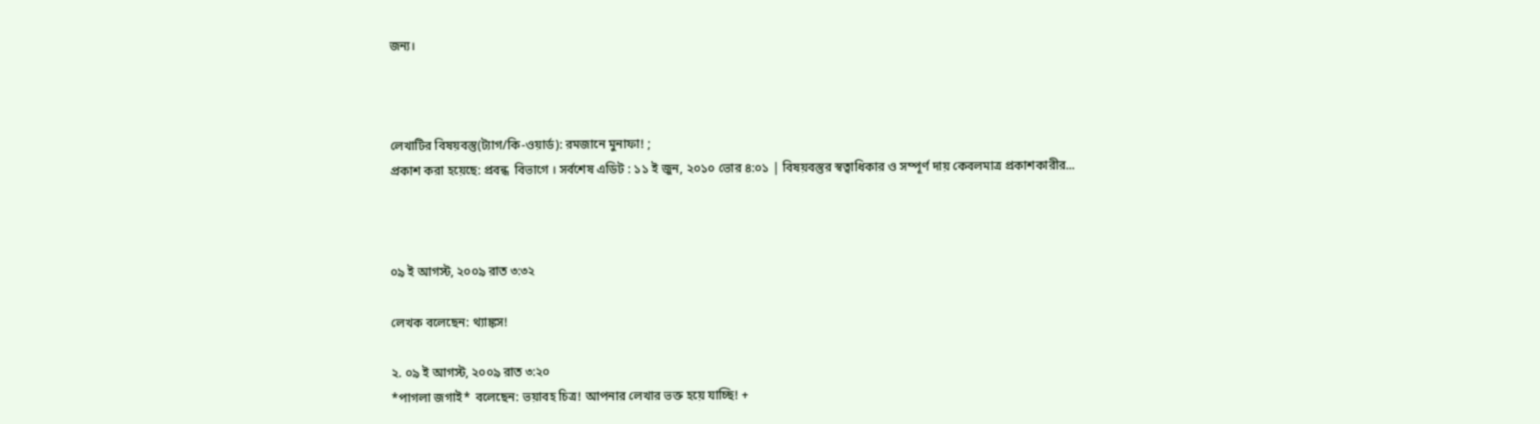জন্য।



লেখাটির বিষয়বস্তু(ট্যাগ/কি-ওয়ার্ড): রমজানে মুনাফা! ;
প্রকাশ করা হয়েছে: প্রবন্ধ  বিভাগে । সর্বশেষ এডিট : ১১ ই জুন, ২০১০ ভোর ৪:০১ | বিষয়বস্তুর স্বত্বাধিকার ও সম্পূর্ণ দায় কেবলমাত্র প্রকাশকারীর...



০৯ ই আগস্ট, ২০০৯ রাত ৩:৩২

লেখক বলেছেন: থ্যাঙ্কস!

২. ০৯ ই আগস্ট, ২০০৯ রাত ৩:২০
*পাগলা জগাই* বলেছেন: ভয়াবহ চিত্র! আপনার লেখার ভক্ত হয়ে যাচ্ছি! +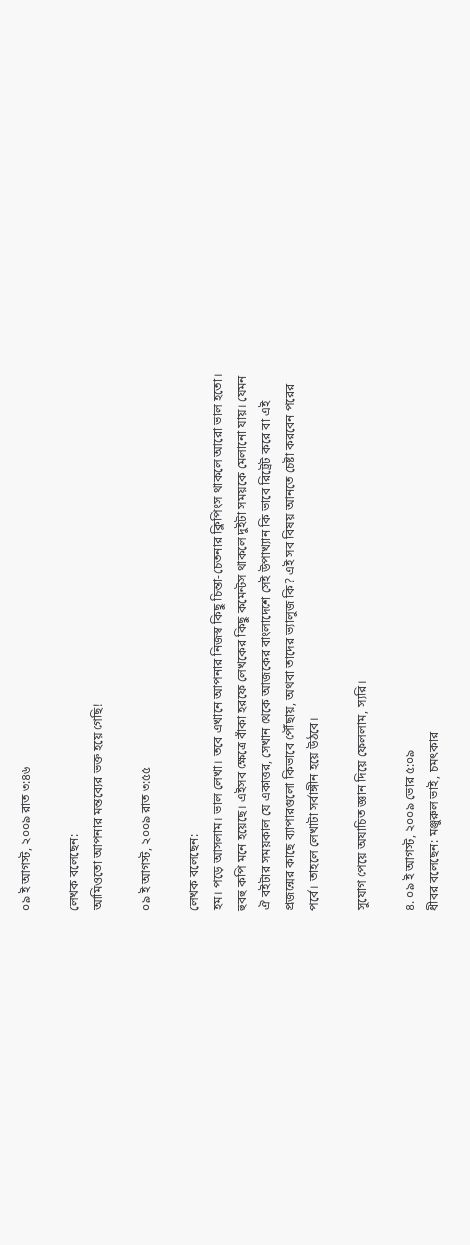০৯ ই আগস্ট, ২০০৯ রাত ৩:৪৬

লেখক বলেছেন:
আমিওতো আপনার মন্তব্যের ভক্ত হয়ে গেছি!

০৯ ই আগস্ট, ২০০৯ রাত ৩:৫৫

লেখক বলেছেন:
হম। পড়ে আসলাম। ভাল লেখা। তবে এখানে আপনার নিজস্ব কিছু চিন্তা-চেতনার ক্লিপিংস থাকলে আরো ভাল হতো। হুবহু কপি মনে হয়েছে। এইসব ক্ষেত্রে বাঁকা হরফে লেখকের কিছু কমেন্টস থাকলে দুইটা সময়কে মেলানো যায়। যেমন ঐ বইটার সময়কাল যে একাত্তর, সেখান থেকে আজকের বাংলাদেশে সেই উপাখ্যান কি ভাবে রিট্রেট করে বা এই প্রজন্মের কাছে ব্যাপারগুলো কিভাবে পৌঁছায়, অথবা তাদের ভ্যালুজ কি? এই সব বিষয় আনতে চেষ্টা করবেন পরের পর্বে। তাহলে লেখাটা সর্বাঙ্গীন হয়ে উঠবে।

সুযোগ পেয়ে অযাচিত জ্ঞান দিয়ে ফেললাম, স্যরি।

৪. ০৯ ই আগস্ট, ২০০৯ ভোর ৫:০৯
ধীবর বলেছেন: মঞ্জুরুল ভাই, চমৎকার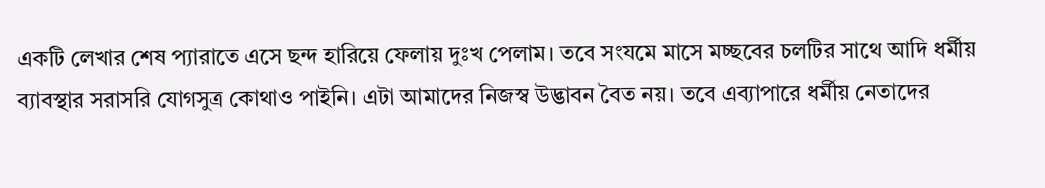একটি লেখার শেষ প্যারাতে এসে ছন্দ হারিয়ে ফেলায় দুঃখ পেলাম। তবে সংযমে মাসে মচ্ছবের চলটির সাথে আদি ধর্মীয় ব্যাবস্থার সরাসরি যোগসুত্র কোথাও পাইনি। এটা আমাদের নিজস্ব উদ্ভাবন বৈত নয়। তবে এব্যাপারে ধর্মীয় নেতাদের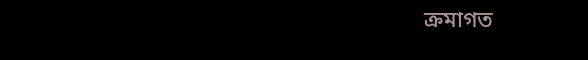ক্রমাগত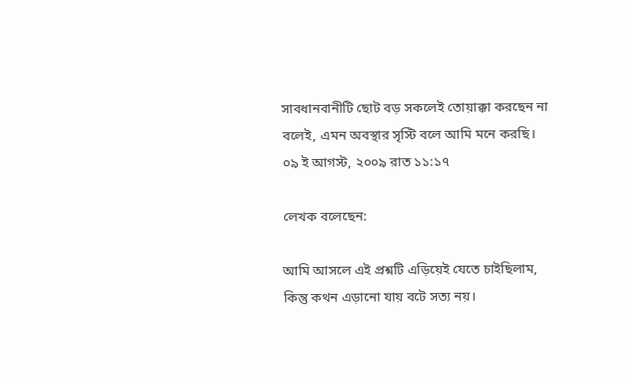সাবধানবানীটি ছোট বড় সকলেই তোয়াক্কা করছেন না বলেই, এমন অবস্থার সৃস্টি বলে আমি মনে করছি।
০৯ ই আগস্ট, ২০০৯ রাত ১১:১৭

লেখক বলেছেন:

আমি আসলে এই প্রশ্নটি এড়িয়েই যেতে চাইছিলাম, কিন্তু কথন এড়ানো যায় বটে সত্য নয়।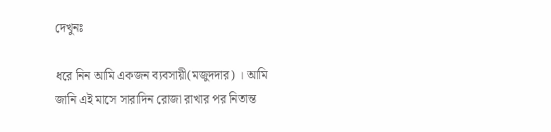দেখুনঃ

ধরে নিন আমি একজন ব্যবসায়ী(মজুদদার) । আমি জানি এই মাসে সারাদিন রোজা রাখার পর নিতান্ত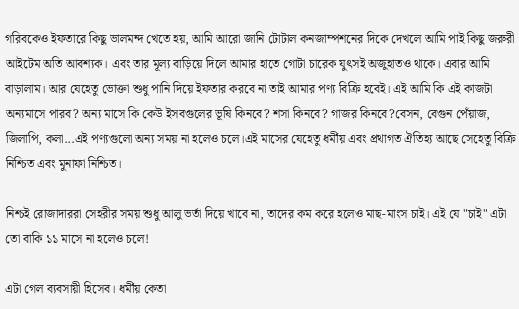গরিবকেও ইফতারে কিছু ভালমন্দ খেতে হয়, আমি আরো জানি টোটাল কনজাম্পশনের দিকে দেখলে আমি পাই কিছু জরুরী আইটেম অতি আবশ্যক। এবং তার মূল্য বাড়িয়ে দিলে আমার হাতে গোটা চারেক যুৎসই অজুহাতও থাকে। এবার আমি বাড়ালাম। আর যেহেতু ভোক্তা শুধু পানি দিয়ে ইফতার করবে না তাই আমার পণ্য বিক্রি হবেই। এই আমি কি এই কাজটা অন্যমাসে পারব? অন্য মাসে কি কেউ ইসবগুলের ভূষি কিনবে? শসা কিনবে? গাজর কিনবে?বেসন, বেগুন পেঁয়াজ, জিলাপি, কলা...এই পণ্যগুলো অন্য সময় না হলেও চলে।এই মাসের যেহেতু ধর্মীয় এবং প্রথাগত ঐতিহ্য আছে সেহেতু বিক্রি নিশ্চিত এবং মুনাফা নিশ্চিত।

নিশ্চই রোজাদাররা সেহরীর সময় শুধু আলু ভর্তা দিয়ে খাবে না, তাদের কম করে হলেও মাছ-মাংস চাই। এই যে "চাই" এটা তো বাকি ১১ মাসে না হলেও চলে!

এটা গেল ব্যবসায়ী হিসেব। ধর্মীয় কেতা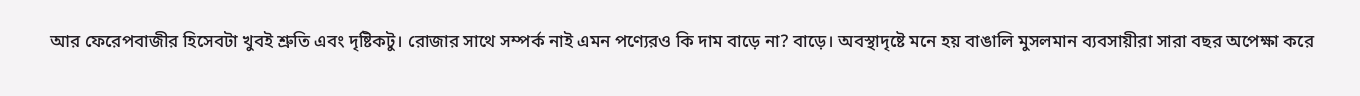আর ফেরেপবাজীর হিসেবটা খুবই শ্রুতি এবং দৃষ্টিকটু। রোজার সাথে সম্পর্ক নাই এমন পণ্যেরও কি দাম বাড়ে না? বাড়ে। অবস্থাদৃষ্টে মনে হয় বাঙালি মুসলমান ব্যবসায়ীরা সারা বছর অপেক্ষা করে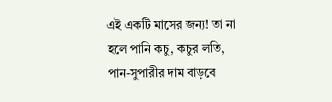এই একটি মাসের জন্য! তা না হলে পানি কচু, কচুর লতি, পান-সুপারীর দাম বাড়বে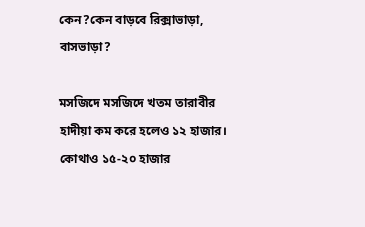কেন?কেন বাড়বে রিক্সাভাড়া, বাসভাড়া?

মসজিদে মসজিদে খতম তারাবীর হাদীয়া কম করে হলেও ১২ হাজার। কোথাও ১৫-২০ হাজার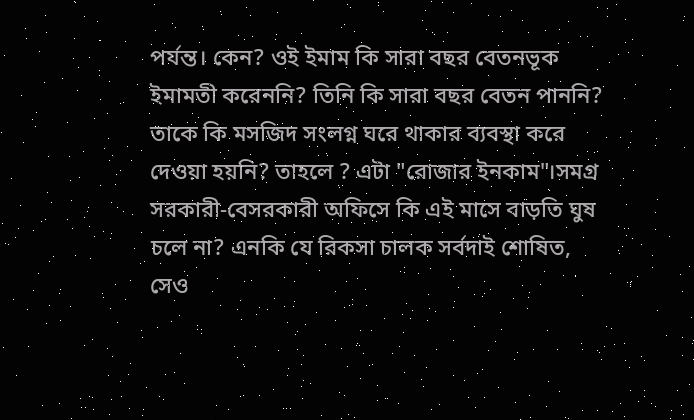পর্যন্ত। কেন? ওই ইমাম কি সারা বছর বেতনভূক ইমামতী করেননি? তিনি কি সারা বছর বেতন পাননি? তাকে কি মসজিদ সংলগ্ন ঘরে থাকার ব্যবস্থা করে দেওয়া হয়নি? তাহলে ? এটা "রোজার ইনকাম"।সমগ্র সরকারী-বেসরকারী অফিসে কি এই মাসে বাড়তি ঘুষ চলে না? এনকি যে রিকসা চালক সর্বদাই শোষিত, সেও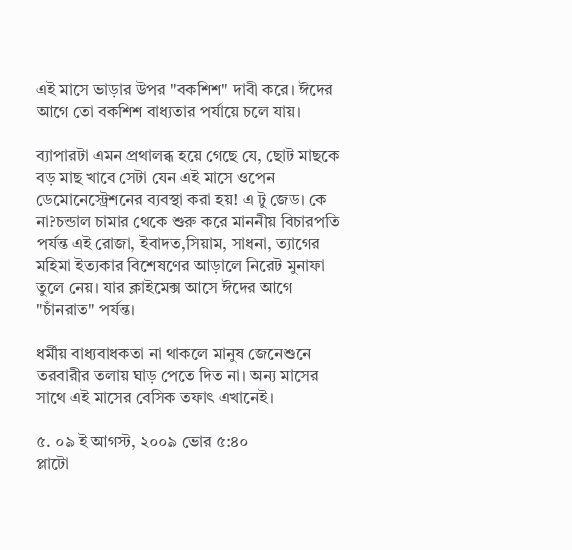এই মাসে ভাড়ার উপর "বকশিশ" দাবী করে। ঈদের আগে তো বকশিশ বাধ্যতার পর্যায়ে চলে যায়।

ব্যাপারটা এমন প্রথালব্ধ হয়ে গেছে যে, ছোট মাছকে বড় মাছ খাবে সেটা যেন এই মাসে ওপেন ডেমোনেস্ট্রেশনের ব্যবস্থা করা হয়! এ টু জেড। কে না?চন্ডাল চামার থেকে শুরু করে মাননীয় বিচারপতি পর্যন্ত এই রোজা, ইবাদত,সিয়াম, সাধনা, ত্যাগের মহিমা ইত্যকার বিশেষণের আড়ালে নিরেট মুনাফা তুলে নেয়। যার ক্লাইমেক্স আসে ঈদের আগে "চাঁনরাত" পর্যন্ত।

ধর্মীয় বাধ্যবাধকতা না থাকলে মানুষ জেনেশুনে তরবারীর তলায় ঘাড় পেতে দিত না। অন্য মাসের সাথে এই মাসের বেসিক তফাৎ এখানেই।

৫. ০৯ ই আগস্ট, ২০০৯ ভোর ৫:৪০
প্লাটো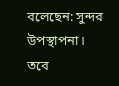বলেছেন: সুন্দর উপস্থাপনা। তবে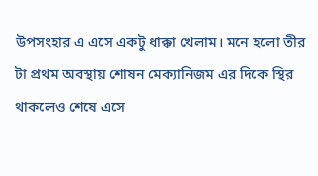উপসংহার এ এসে একটু ধাক্কা খেলাম। মনে হলো তীর টা প্রথম অবস্থায় শোষন মেক্যানিজম এর দিকে স্থির থাকলেও শেষে এসে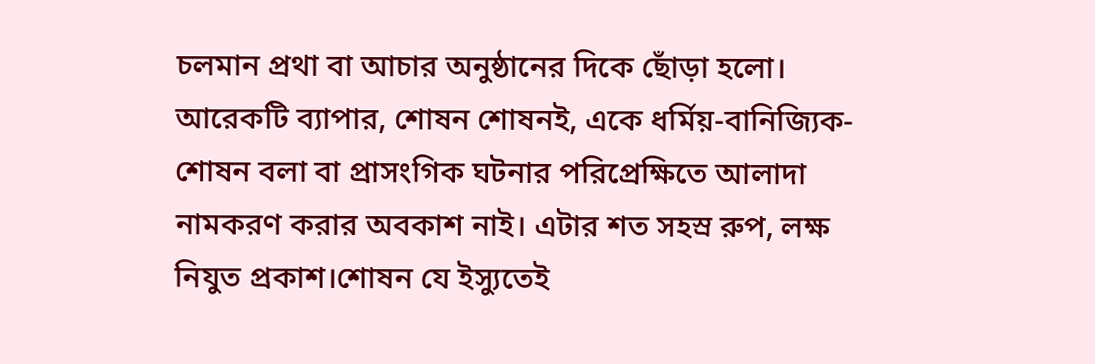চলমান প্রথা বা আচার অনুষ্ঠানের দিকে ছোঁড়া হলো। আরেকটি ব্যাপার, শোষন শোষনই, একে ধর্মিয়-বানিজ্যিক-শোষন বলা বা প্রাসংগিক ঘটনার পরিপ্রেক্ষিতে আলাদা নামকরণ করার অবকাশ নাই। এটার শত সহস্র রুপ, লক্ষ নিযুত প্রকাশ।শোষন যে ইস্যুতেই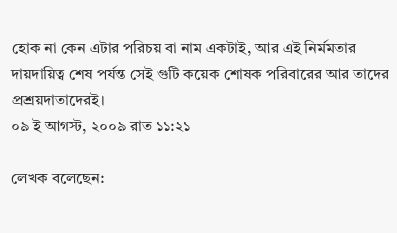হোক না কেন এটার পরিচয় বা নাম একটাই, আর এই নির্মমতার দায়দায়িত্ব শেষ পর্যন্ত সেই গুটি কয়েক শোষক পরিবারের আর তাদের প্রশ্রয়দাতাদেরই।
০৯ ই আগস্ট, ২০০৯ রাত ১১:২১

লেখক বলেছেন: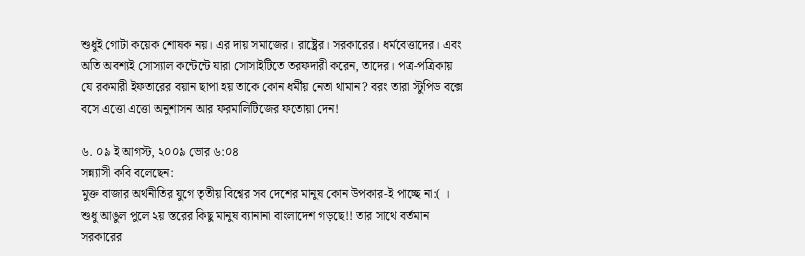শুধুই গোটা কয়েক শোষক নয়। এর দায় সমাজের। রাষ্ট্রের। সরকারের। ধর্মবেত্তাদের। এবং অতি অবশ্যই সোস্যাল কন্টেন্টে যারা সোসাইটিতে তরফদারী করেন, তাদের। পত্র-পত্রিকায় যে রকমারী ইফতারের বয়ান ছাপা হয় তাকে কোন ধর্মীয় নেতা থামান? বরং তারা স্টুপিড বক্সে বসে এত্তো এত্তো অনুশাসন আর ফরমালিটিজের ফতোয়া দেন!

৬. ০৯ ই আগস্ট, ২০০৯ ভোর ৬:০৪
সন্ন্যাসী কবি বলেছেন:
মুক্ত বাজার অর্থনীতির যুগে তৃতীয় বিশ্বের সব দেশের মানুষ কোন উপকার-ই পাচ্ছে না:( । শুধু আঙুল পুলে ২য় স্তরের কিছু মানুষ ব্যানানা বাংলাদেশ গড়ছে!! তার সাথে বর্তমান সরকারের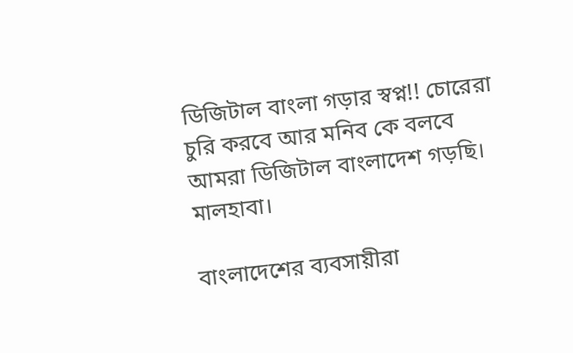ডিজিটাল বাংলা গড়ার স্বপ্ন!! চোরেরা চুরি করবে আর মনিব কে বলবে আমরা ডিজিটাল বাংলাদেশ গড়ছি। মালহাবা।

বাংলাদেশের ব্যবসায়ীরা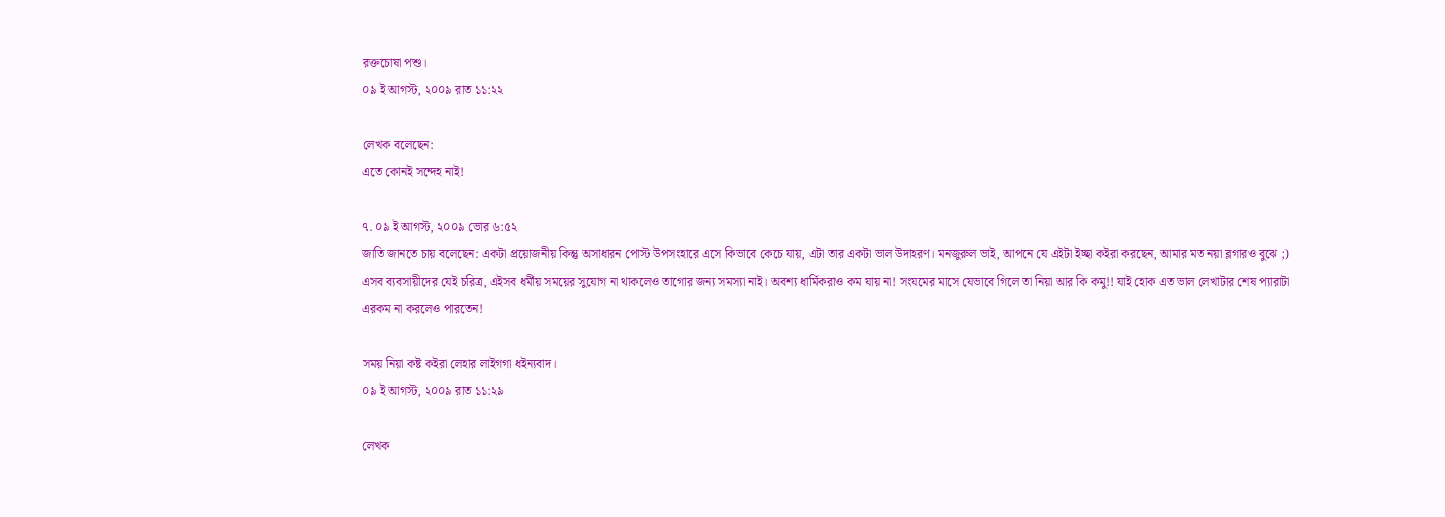রক্তচোষা পশু।
০৯ ই আগস্ট, ২০০৯ রাত ১১:২২

লেখক বলেছেন:
এতে কোনই সন্দেহ নাই!

৭. ০৯ ই আগস্ট, ২০০৯ ভোর ৬:৫২
জাতি জানতে চায় বলেছেন: একটা প্রয়োজনীয় কিন্তু অসাধারন পোস্ট উপসংহারে এসে কিভাবে কেচে যায়, এটা তার একটা ভাল উদাহরণ। মনজুরুল ভাই, আপনে যে এইটা ইচ্ছা কইরা করছেন, আমার মত নয়া ব্লগারও বুঝে ;) এসব ব্যবসায়ীদের যেই চরিত্র, এইসব ধর্মীয় সময়ের সুযোগ না থাকলেও তাগোর জন্য সমস্যা নাই। অবশ্য ধার্মিকরাও কম যায় না! সংযমের মাসে যেভাবে গিলে তা নিয়া আর কি কমু!! যাই হোক এত ভাল লেখাটার শেষ প্যারাটা এরকম না করলেও পারতেন!

সময় নিয়া কষ্ট কইরা লেহার লাইগগা ধইন্যবাদ।
০৯ ই আগস্ট, ২০০৯ রাত ১১:২৯

লেখক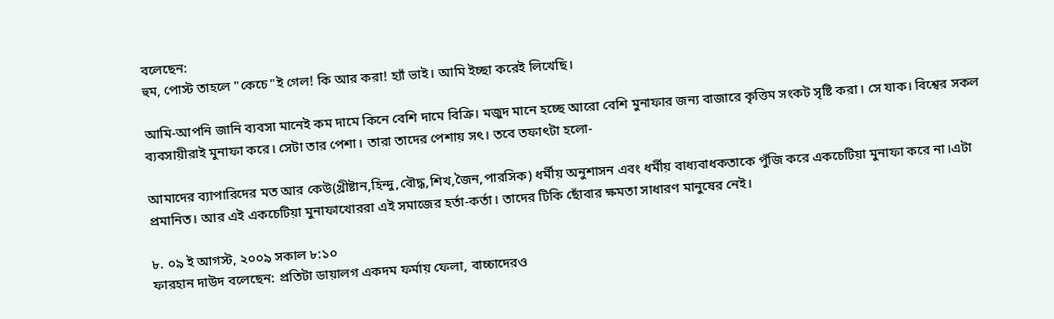বলেছেন:
হুম, পোস্ট তাহলে "কেচে"ই গেল! কি আর করা! হ্যাঁ ভাই। আমি ইচ্ছা করেই লিখেছি।

আমি-আপনি জানি ব্যবসা মানেই কম দামে কিনে বেশি দামে বিক্রি। মজুদ মানে হচ্ছে আরো বেশি মুনাফার জন্য বাজারে কৃত্তিম সংকট সৃষ্টি করা। সে যাক। বিশ্বের সকল ব্যবসায়ীরাই মুনাফা করে। সেটা তার পেশা। তারা তাদের পেশায় সৎ। তবে তফাৎটা হলো-

আমাদের ব্যাপারিদের মত আর কেউ(খ্রীষ্টান,হিন্দু,বৌদ্ধ,শিখ,জৈন,পারসিক) ধর্মীয় অনুশাসন এবং ধর্মীয় বাধ্যবাধকতাকে পুঁজি করে একচেটিয়া মুনাফা করে না।এটা প্রমানিত। আর এই একচেটিয়া মুনাফাখোররা এই সমাজের হর্তা-কর্তা। তাদের টিকি ছোঁবার ক্ষমতা সাধারণ মানুষের নেই।

৮. ০৯ ই আগস্ট, ২০০৯ সকাল ৮:১০
ফারহান দাউদ বলেছেন: প্রতিটা ডায়ালগ একদম ফর্মায় ফেলা, বাচ্চাদেরও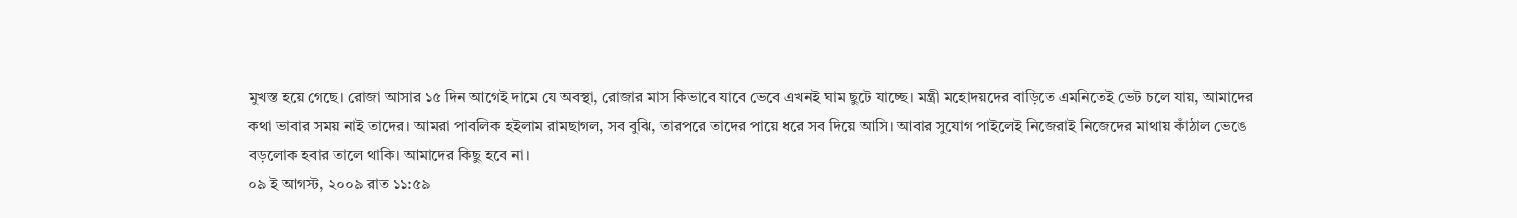মুখস্ত হয়ে গেছে। রোজা আসার ১৫ দিন আগেই দামে যে অবস্থা, রোজার মাস কিভাবে যাবে ভেবে এখনই ঘাম ছুটে যাচ্ছে। মন্ত্রী মহোদয়দের বাড়িতে এমনিতেই ভেট চলে যায়, আমাদের কথা ভাবার সময় নাই তাদের। আমরা পাবলিক হইলাম রামছাগল, সব বুঝি, তারপরে তাদের পায়ে ধরে সব দিয়ে আসি। আবার সুযোগ পাইলেই নিজেরাই নিজেদের মাথায় কাঁঠাল ভেঙে বড়লোক হবার তালে থাকি। আমাদের কিছু হবে না।
০৯ ই আগস্ট, ২০০৯ রাত ১১:৫৯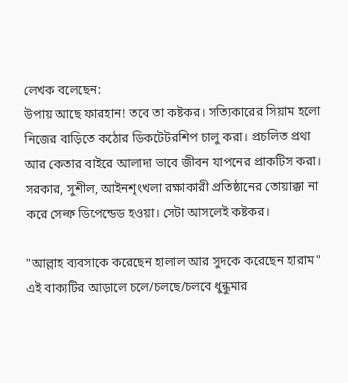লেখক বলেছেন:
উপায় আছে ফারহান! তবে তা কষ্টকর। সত্যিকারের সিয়াম হলো নিজের বাড়িতে কঠোর ডিকটেটরশিপ চালু করা। প্রচলিত প্রথা আর কেতার বাইরে আলাদা ভাবে জীবন যাপনের প্রাকটিস করা। সরকার, সুশীল, আইনশৃংখলা রক্ষাকারী প্রতিষ্ঠানের তোয়াক্কা না করে সেল্ফ ডিপেন্ডেড হওয়া। সেটা আসলেই কষ্টকর।

"আল্লাহ ব্যবসাকে করেছেন হালাল আর সুদকে করেছেন হারাম" এই বাক্যটির আড়ালে চলে/চলছে/চলবে ধুন্ধুমার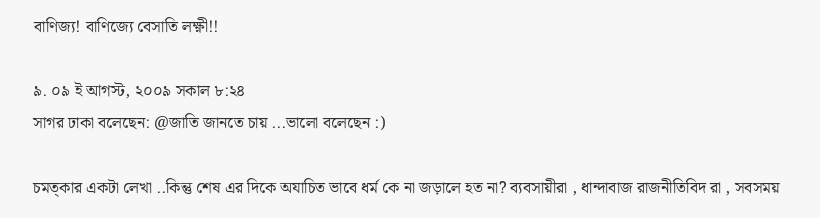বাণিজ্য! বাণিজ্যে বেসাতি লক্ষ্ণী!!

৯. ০৯ ই আগস্ট, ২০০৯ সকাল ৮:২৪
সাগর ঢাকা বলেছেন: @জাতি জানতে চায় ...ভালো বলেছেন :)

চমত্কার একটা লেখা ..কিন্তু শেষ এর দিকে অযাচিত ভাবে ধর্ম কে না জড়ালে হত না? ব্যবসায়ীরা , ধান্দাবাজ রাজনীতিবিদ রা , সবসময়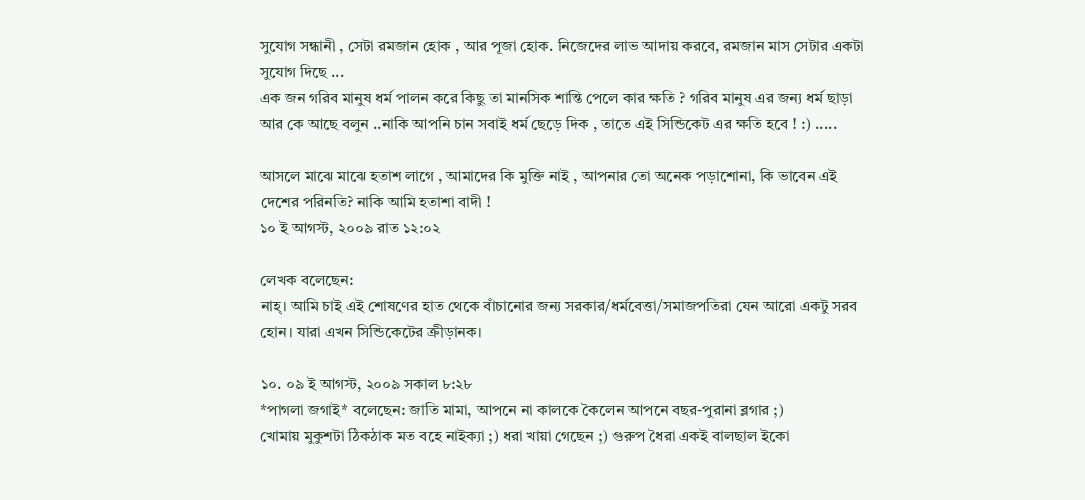সুযোগ সন্ধানী , সেটা রমজান হোক , আর পূজা হোক. নিজেদের লাভ আদায় করবে, রমজান মাস সেটার একটা সুযোগ দিছে ...
এক জন গরিব মানুষ ধর্ম পালন করে কিছু তা মানসিক শান্তি পেলে কার ক্ষতি ? গরিব মানুষ এর জন্য ধর্ম ছাড়া আর কে আছে বলুন ..নাকি আপনি চান সবাই ধর্ম ছেড়ে দিক , তাতে এই সিন্ডিকেট এর ক্ষতি হবে ! :) .....

আসলে মাঝে মাঝে হতাশ লাগে , আমাদের কি মুক্তি নাই , আপনার তো অনেক পড়াশোনা, কি ভাবেন এই দেশের পরিনতি? নাকি আমি হতাশা বাদী !
১০ ই আগস্ট, ২০০৯ রাত ১২:০২

লেখক বলেছেন:
নাহ্। আমি চাই এই শোষণের হাত থেকে বাঁচানোর জন্য সরকার/ধর্মবেত্তা/সমাজপতিরা যেন আরো একটু সরব হোন। যারা এখন সিন্ডিকেটের ক্রীড়ানক।

১০. ০৯ ই আগস্ট, ২০০৯ সকাল ৮:২৮
*পাগলা জগাই* বলেছেন: জাতি মামা, আপনে না কালকে কৈলেন আপনে বছর-পুরানা ব্লগার ;)
খোমায় মুকুশটা ঠিকঠাক মত বহে নাইক্যা ;) ধরা খায়া গেছেন ;) গুরুপ ধৈরা একই বালছাল ইকো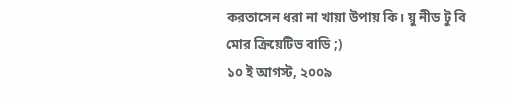করতাসেন ধরা না খায়া উপায় কি। য়ু নীড টু বি মোর ক্রিয়েটিভ বাডি ;)
১০ ই আগস্ট, ২০০৯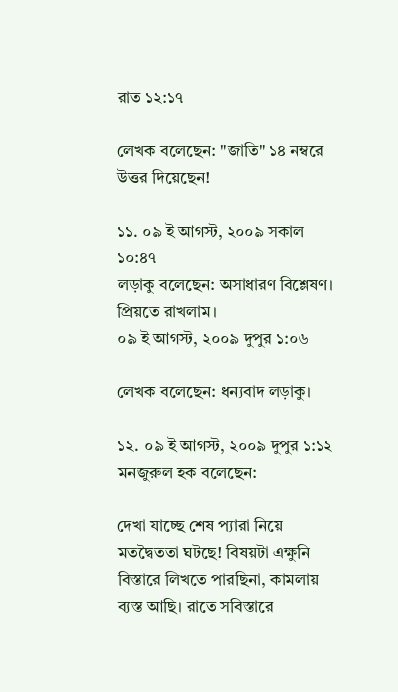রাত ১২:১৭

লেখক বলেছেন: "জাতি" ১৪ নম্বরে উত্তর দিয়েছেন!

১১. ০৯ ই আগস্ট, ২০০৯ সকাল ১০:৪৭
লড়াকু বলেছেন: অসাধারণ বিশ্লেষণ। প্রিয়তে রাখলাম।
০৯ ই আগস্ট, ২০০৯ দুপুর ১:০৬

লেখক বলেছেন: ধন্যবাদ লড়াকু।

১২. ০৯ ই আগস্ট, ২০০৯ দুপুর ১:১২
মনজুরুল হক বলেছেন:

দেখা যাচ্ছে শেষ প্যারা নিয়ে মতদ্বৈততা ঘটছে! বিষয়টা এক্ষুনি বিস্তারে লিখতে পারছিনা, কামলায় ব্যস্ত আছি। রাতে সবিস্তারে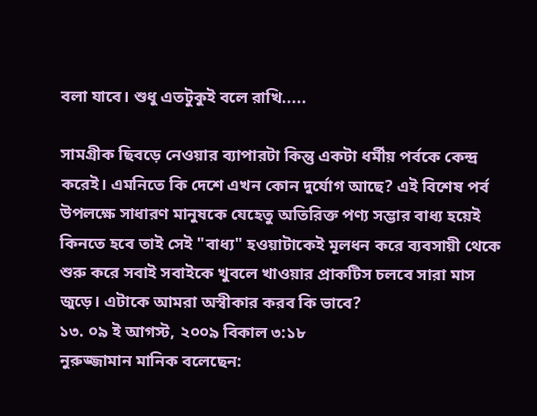বলা যাবে। শুধু এতটুকুই বলে রাখি.....

সামগ্রীক ছিবড়ে নেওয়ার ব্যাপারটা কিন্তু একটা ধর্মীয় পর্বকে কেন্দ্র করেই। এমনিতে কি দেশে এখন কোন দুর্যোগ আছে? এই বিশেষ পর্ব উপলক্ষে সাধারণ মানুষকে যেহেতু অতিরিক্ত পণ্য সম্ভার বাধ্য হয়েই কিনতে হবে তাই সেই "বাধ্য" হওয়াটাকেই মূলধন করে ব্যবসায়ী থেকে শুরু করে সবাই সবাইকে খুবলে খাওয়ার প্রাকটিস চলবে সারা মাস জুড়ে। এটাকে আমরা অস্বীকার করব কি ভাবে?
১৩. ০৯ ই আগস্ট, ২০০৯ বিকাল ৩:১৮
নুরুজ্জামান মানিক বলেছেন: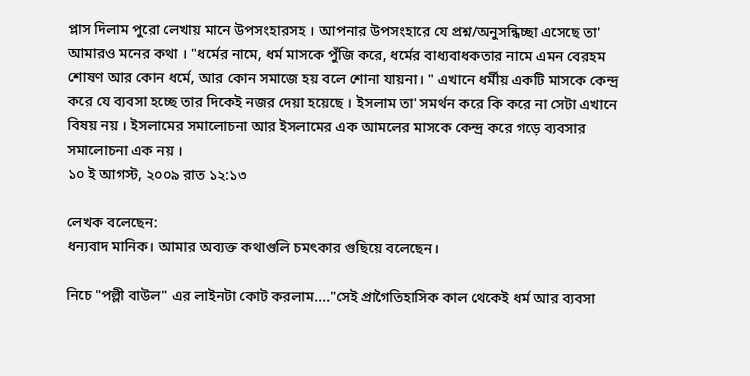প্লাস দিলাম পুরো লেখায় মানে উপসংহারসহ । আপনার উপসংহারে যে প্রশ্ন/অনুসন্ধিচ্ছা এসেছে তা' আমারও মনের কথা । "ধর্মের নামে, ধর্ম মাসকে পুঁজি করে, ধর্মের বাধ্যবাধকতার নামে এমন বেরহম শোষণ আর কোন ধর্মে, আর কোন সমাজে হয় বলে শোনা যায়না। " এখানে ধর্মীয় একটি মাসকে কেন্দ্র করে যে ব্যবসা হচ্ছে তার দিকেই নজর দেয়া হয়েছে । ইসলাম তা' সমর্থন করে কি করে না সেটা এখানে বিষয় নয় । ইসলামের সমালোচনা আর ইসলামের এক আমলের মাসকে কেন্দ্র করে গড়ে ব্যবসার সমালোচনা এক নয় ।
১০ ই আগস্ট, ২০০৯ রাত ১২:১৩

লেখক বলেছেন:
ধন্যবাদ মানিক। আমার অব্যক্ত কথাগুলি চমৎকার গুছিয়ে বলেছেন।

নিচে "পল্লী বাউল" এর লাইনটা কোট করলাম...."সেই প্রাগৈতিহাসিক কাল থেকেই ধর্ম আর ব্যবসা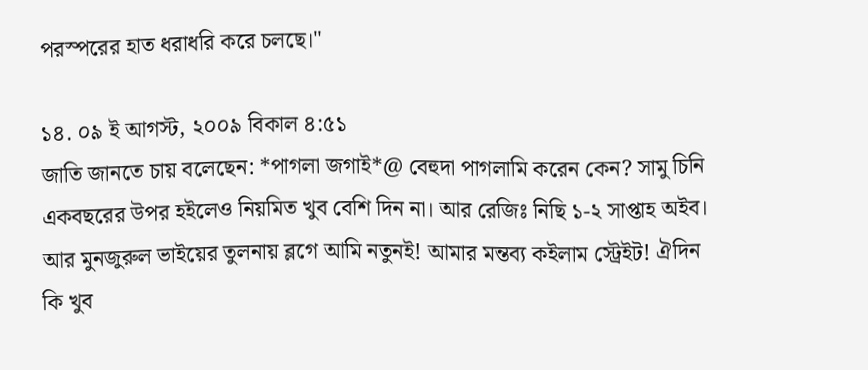পরস্পরের হাত ধরাধরি করে চলছে।"

১৪. ০৯ ই আগস্ট, ২০০৯ বিকাল ৪:৫১
জাতি জানতে চায় বলেছেন: *পাগলা জগাই*@ বেহুদা পাগলামি করেন কেন? সামু চিনি একবছরের উপর হইলেও নিয়মিত খুব বেশি দিন না। আর রেজিঃ নিছি ১-২ সাপ্তাহ অইব। আর মুনজুরুল ভাইয়ের তুলনায় ব্লগে আমি নতুনই! আমার মন্তব্য কইলাম স্ট্রেইট! ঐদিন কি খুব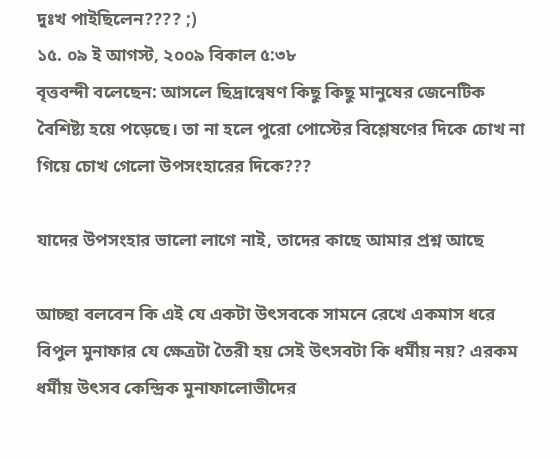দুঃখ পাইছিলেন???? ;)
১৫. ০৯ ই আগস্ট, ২০০৯ বিকাল ৫:৩৮
বৃত্তবন্দী বলেছেন: আসলে ছিদ্রান্বেষণ কিছু কিছু মানুষের জেনেটিক বৈশিষ্ট্য হয়ে পড়েছে। তা না হলে পুরো পোস্টের বিশ্লেষণের দিকে চোখ না গিয়ে চোখ গেলো উপসংহারের দিকে???

যাদের উপসংহার ভালো লাগে নাই, তাদের কাছে আমার প্রশ্ন আছে

আচ্ছা বলবেন কি এই যে একটা উৎসবকে সামনে রেখে একমাস ধরে বিপুল মুনাফার যে ক্ষেত্রটা তৈরী হয় সেই উৎসবটা কি ধর্মীয় নয়? এরকম ধর্মীয় উৎসব কেন্দ্রিক মুনাফালোভীদের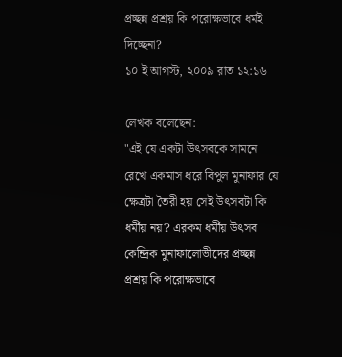প্রচ্ছন্ন প্রশ্রয় কি পরোক্ষভাবে ধর্মই দিচ্ছেনা?
১০ ই আগস্ট, ২০০৯ রাত ১২:১৬

লেখক বলেছেন:
"এই যে একটা উৎসবকে সামনে রেখে একমাস ধরে বিপুল মুনাফার যে ক্ষেত্রটা তৈরী হয় সেই উৎসবটা কি ধর্মীয় নয়? এরকম ধর্মীয় উৎসব কেন্দ্রিক মুনাফালোভীদের প্রচ্ছন্ন প্রশ্রয় কি পরোক্ষভাবে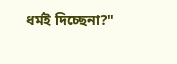ধর্মই দিচ্ছেনা?"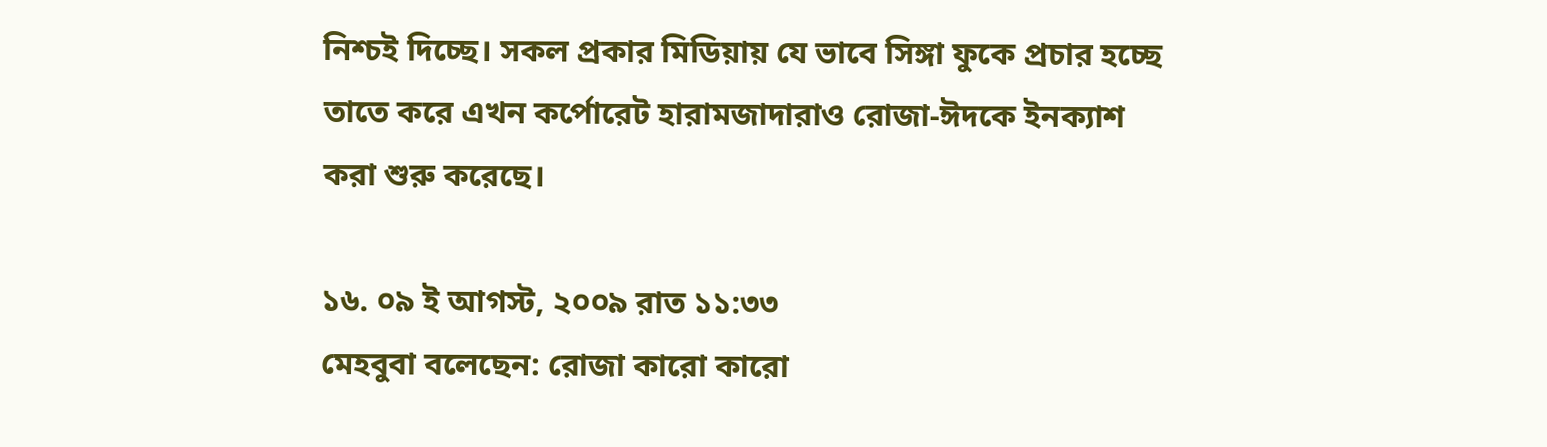নিশ্চই দিচ্ছে। সকল প্রকার মিডিয়ায় যে ভাবে সিঙ্গা ফুকে প্রচার হচ্ছে তাতে করে এখন কর্পোরেট হারামজাদারাও রোজা-ঈদকে ইনক্যাশ করা শুরু করেছে।

১৬. ০৯ ই আগস্ট, ২০০৯ রাত ১১:৩৩
মেহবুবা বলেছেন: রোজা কারো কারো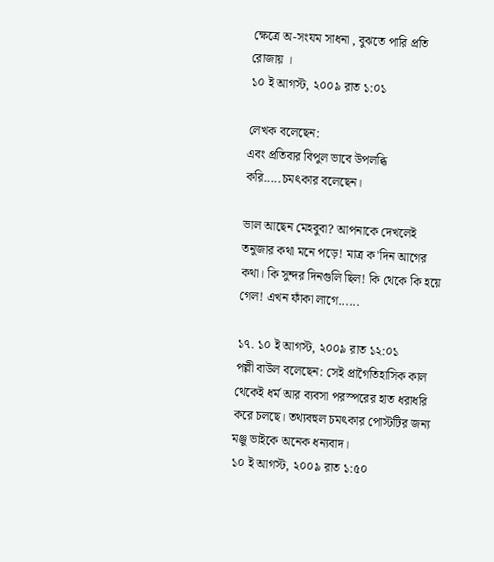ক্ষেত্রে অ-সংযম সাধনা , বুঝতে পারি প্রতি রোজায় ।
১০ ই আগস্ট, ২০০৯ রাত ১:০১

লেখক বলেছেন:
এবং প্রতিবার বিপুল ভাবে উপলব্ধি করি.....চমৎকার বলেছেন।

ভাল আছেন মেহবুবা? আপনাকে দেখলেই তনুজার কথা মনে পড়ে! মাত্র ক'দিন আগের কথা। কি সুন্দর দিনগুলি ছিল! কি থেকে কি হয়ে গেল! এখন ফাঁকা লাগে......

১৭. ১০ ই আগস্ট, ২০০৯ রাত ১২:০১
পল্লী বাউল বলেছেন: সেই প্রাগৈতিহাসিক কাল থেকেই ধর্ম আর ব্যবসা পরস্পরের হাত ধরাধরি করে চলছে। তথ্যবহুল চমৎকার পোস্টটির জন্য মঞ্জু ভাইকে অনেক ধন্যবাদ।
১০ ই আগস্ট, ২০০৯ রাত ১:৫০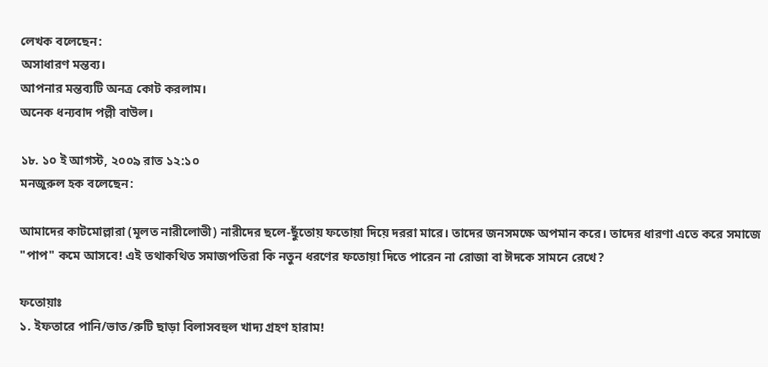লেখক বলেছেন:
অসাধারণ মন্তব্য।
আপনার মন্তব্যটি অনত্র কোট করলাম।
অনেক ধন্যবাদ পল্লী বাউল।

১৮. ১০ ই আগস্ট, ২০০৯ রাত ১২:১০
মনজুরুল হক বলেছেন:

আমাদের কাটমোল্লারা (মূলত নারীলোভী) নারীদের ছলে-ছুঁতোয় ফতোয়া দিয়ে দররা মারে। তাদের জনসমক্ষে অপমান করে। তাদের ধারণা এতে করে সমাজে "পাপ" কমে আসবে! এই তথাকথিত সমাজপতিরা কি নতুন ধরণের ফতোয়া দিতে পারেন না রোজা বা ঈদকে সামনে রেখে?

ফতোয়াঃ
১. ইফতারে পানি/ভাত/রুটি ছাড়া বিলাসবহুল খাদ্য গ্রহণ হারাম!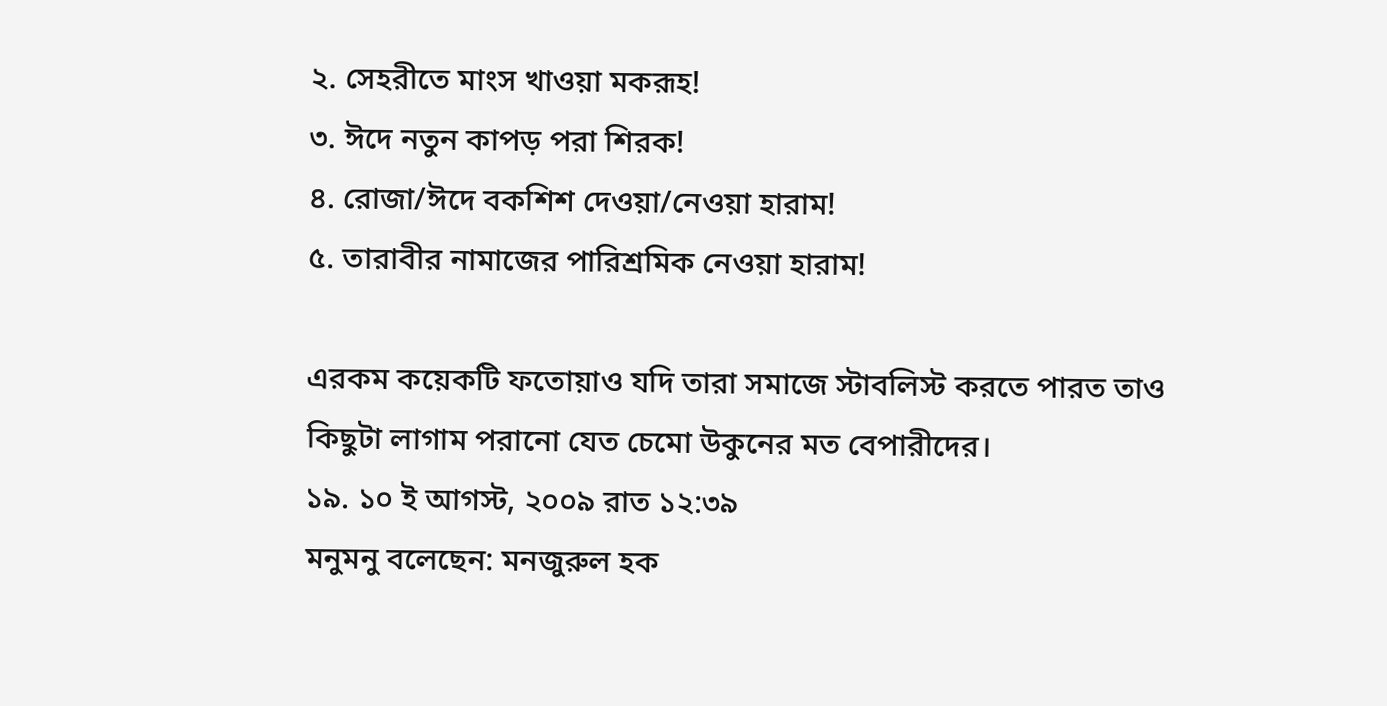২. সেহরীতে মাংস খাওয়া মকরূহ!
৩. ঈদে নতুন কাপড় পরা শিরক!
৪. রোজা/ঈদে বকশিশ দেওয়া/নেওয়া হারাম!
৫. তারাবীর নামাজের পারিশ্রমিক নেওয়া হারাম!

এরকম কয়েকটি ফতোয়াও যদি তারা সমাজে স্টাবলিস্ট করতে পারত তাও কিছুটা লাগাম পরানো যেত চেমো উকুনের মত বেপারীদের।
১৯. ১০ ই আগস্ট, ২০০৯ রাত ১২:৩৯
মনুমনু বলেছেন: মনজুরুল হক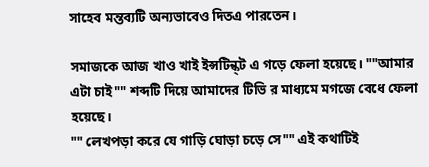সাহেব মন্তব্যটি অন্যভাবেও দিতএ পারতেন।

সমাজকে আজ খাও খাই ইন্সটিন্ক্ট এ গড়ে ফেলা হয়েছে। ""আমার এটা চাই"" শব্দটি দিয়ে আমাদের টিভি র মাধ্যমে মগজে বেধে ফেলা হয়েছে।
"" লেখপড়া করে যে গাড়ি ঘোড়া চড়ে সে"" এই কথাটিই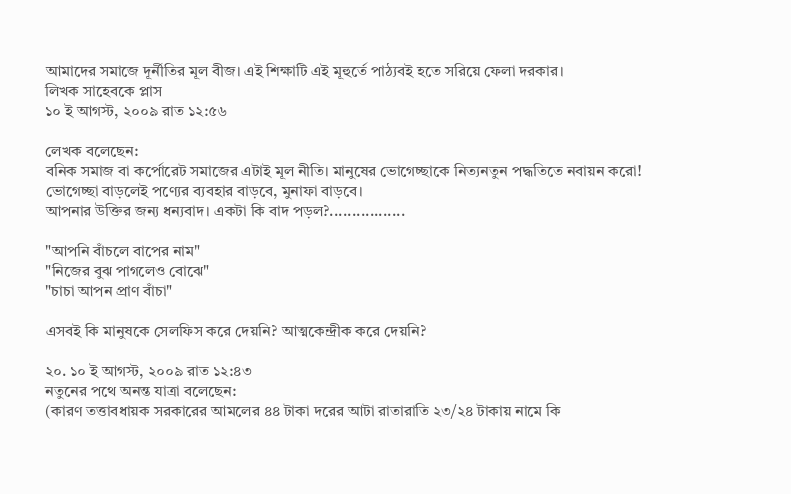আমাদের সমাজে দূর্নীতির মূল বীজ। এই শিক্ষাটি এই মূহুর্তে পাঠ্যবই হতে সরিয়ে ফেলা দরকার।
লিখক সাহেবকে প্লাস
১০ ই আগস্ট, ২০০৯ রাত ১২:৫৬

লেখক বলেছেন:
বনিক সমাজ বা কর্পোরেট সমাজের এটাই মূল নীতি। মানুষের ভোগেচ্ছাকে নিত্যনতুন পদ্ধতিতে নবায়ন করো! ভোগেচ্ছা বাড়লেই পণ্যের ব্যবহার বাড়বে, মুনাফা বাড়বে।
আপনার উক্তির জন্য ধন্যবাদ। একটা কি বাদ পড়ল?.................

"আপনি বাঁচলে বাপের নাম"
"নিজের বুঝ পাগলেও বোঝে"
"চাচা আপন প্রাণ বাঁচা"

এসবই কি মানুষকে সেলফিস করে দেয়নি? আত্মকেন্দ্রীক করে দেয়নি?

২০. ১০ ই আগস্ট, ২০০৯ রাত ১২:৪৩
নতুনের পথে অনন্ত যাত্রা বলেছেন:
(কারণ তত্তাবধায়ক সরকারের আমলের ৪৪ টাকা দরের আটা রাতারাতি ২৩/২৪ টাকায় নামে কি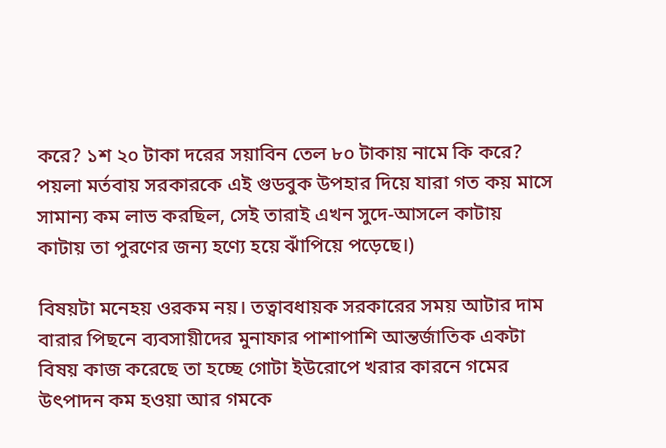করে? ১শ ২০ টাকা দরের সয়াবিন তেল ৮০ টাকায় নামে কি করে? পয়লা মর্তবায় সরকারকে এই গুডবুক উপহার দিয়ে যারা গত কয় মাসে সামান্য কম লাভ করছিল, সেই তারাই এখন সুদে-আসলে কাটায় কাটায় তা পুরণের জন্য হণ্যে হয়ে ঝাঁপিয়ে পড়েছে।)

বিষয়টা মনেহয় ওরকম নয়। তত্বাবধায়ক সরকারের সময় আটার দাম বারার পিছনে ব্যবসায়ীদের মুনাফার পাশাপাশি আন্তর্জাতিক একটা বিষয় কাজ করেছে তা হচ্ছে গোটা ইউরোপে খরার কারনে গমের উৎপাদন কম হওয়া আর গমকে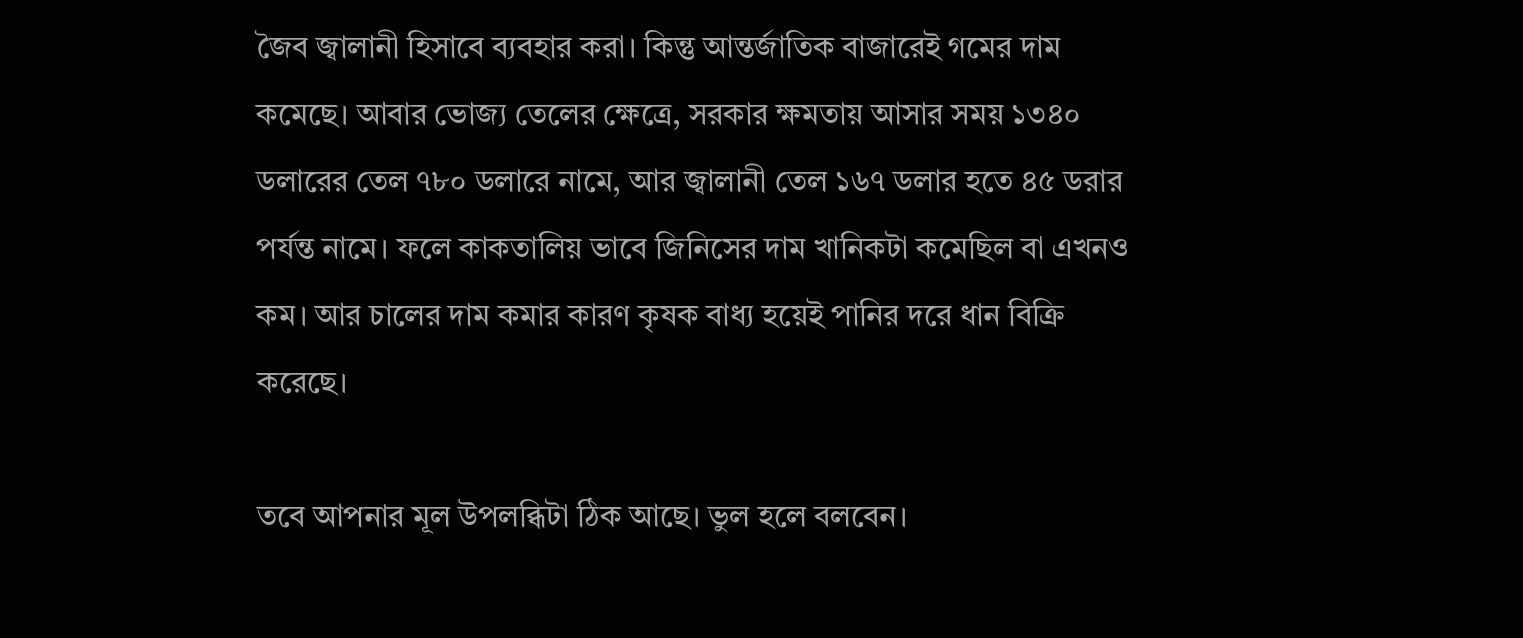জৈব জ্বালানী হিসাবে ব্যবহার করা। কিন্তু আন্তর্জাতিক বাজারেই গমের দাম কমেছে। আবার ভোজ্য তেলের ক্ষেত্রে, সরকার ক্ষমতায় আসার সময় ১৩৪০ ডলারের তেল ৭৮০ ডলারে নামে, আর জ্বালানী তেল ১৬৭ ডলার হতে ৪৫ ডরার পর্যন্ত নামে। ফলে কাকতালিয় ভাবে জিনিসের দাম খানিকটা কমেছিল বা এখনও কম। আর চালের দাম কমার কারণ কৃষক বাধ্য হয়েই পানির দরে ধান বিক্রি করেছে।

তবে আপনার মূল উপলব্ধিটা ঠিক আছে। ভুল হলে বলবেন।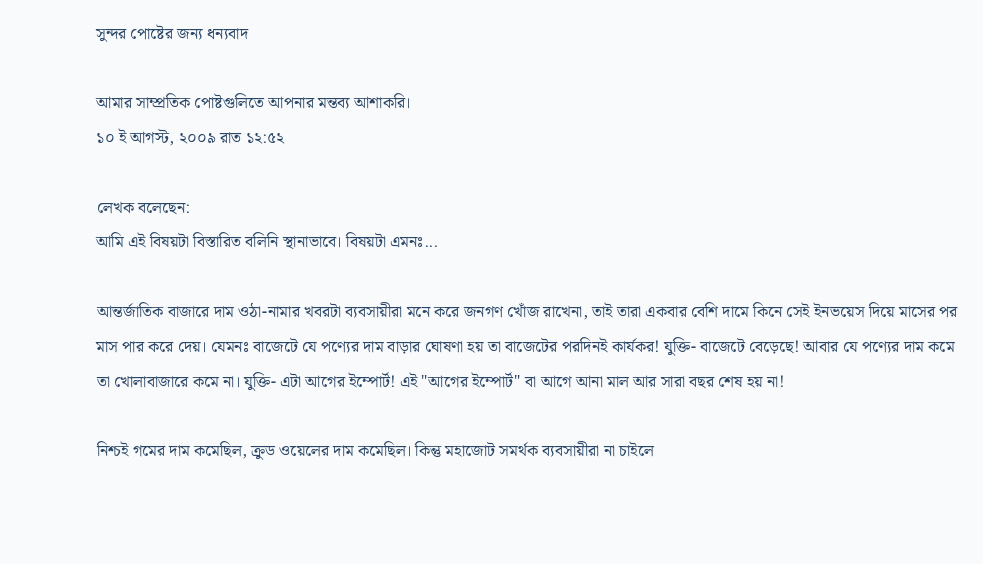সুন্দর পোষ্টের জন্য ধন্যবাদ

আমার সাম্প্রতিক পোষ্টগুলিতে আপনার মন্তব্য আশাকরি।
১০ ই আগস্ট, ২০০৯ রাত ১২:৫২

লেখক বলেছেন:
আমি এই বিষয়টা বিস্তারিত বলিনি স্থানাভাবে। বিষয়টা এমনঃ...

আন্তর্জাতিক বাজারে দাম ওঠা-নামার খবরটা ব্যবসায়ীরা মনে করে জনগণ খোঁজ রাখেনা, তাই তারা একবার বেশি দামে কিনে সেই ইনভয়েস দিয়ে মাসের পর মাস পার করে দেয়। যেমনঃ বাজেটে যে পণ্যের দাম বাড়ার ঘোষণা হয় তা বাজেটের পরদিনই কার্যকর! যুক্তি- বাজেটে বেড়েছে! আবার যে পণ্যের দাম কমে তা খোলাবাজারে কমে না। যুক্তি- এটা আগের ইম্পোর্ট! এই "আগের ইম্পোর্ট" বা আগে আনা মাল আর সারা বছর শেষ হয় না!

নিশ্চই গমের দাম কমেছিল, ক্রুড ওয়েলের দাম কমেছিল। কিন্তু মহাজোট সমর্থক ব্যবসায়ীরা না চাইলে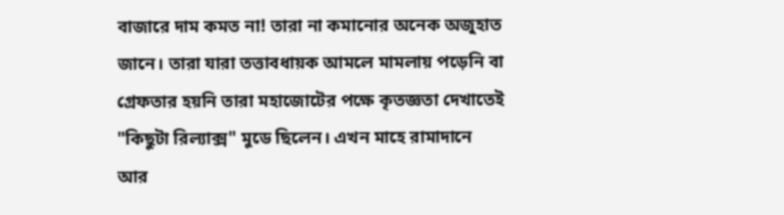বাজারে দাম কমত না! তারা না কমানোর অনেক অজুহাত জানে। তারা যারা তত্তাবধায়ক আমলে মামলায় পড়েনি বা গ্রেফতার হয়নি তারা মহাজোটের পক্ষে কৃতজ্ঞতা দেখাতেই "কিছুটা রিল্যাক্স" মুডে ছিলেন। এখন মাহে রামাদানে আর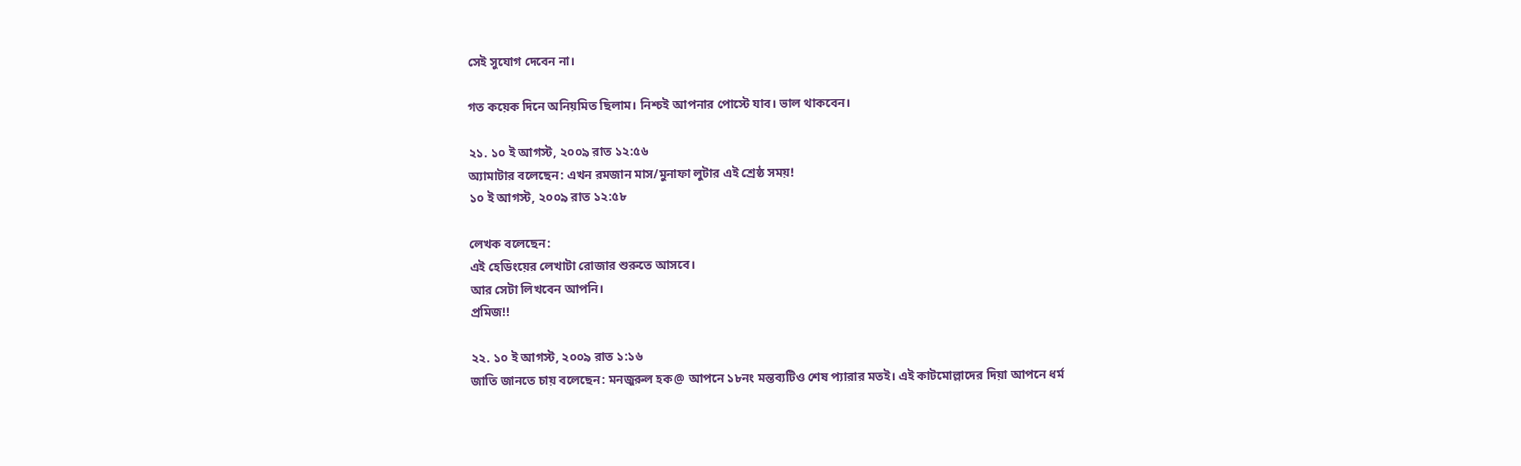সেই সুযোগ দেবেন না।

গত কয়েক দিনে অনিয়মিত ছিলাম। নিশ্চই আপনার পোস্টে যাব। ভাল থাকবেন।

২১. ১০ ই আগস্ট, ২০০৯ রাত ১২:৫৬
অ্যামাটার বলেছেন: এখন রমজান মাস/মুনাফা লুটার এই শ্রেষ্ঠ সময়!
১০ ই আগস্ট, ২০০৯ রাত ১২:৫৮

লেখক বলেছেন:
এই হেডিংয়ের লেখাটা রোজার শুরুতে আসবে।
আর সেটা লিখবেন আপনি।
প্রমিজ!!

২২. ১০ ই আগস্ট, ২০০৯ রাত ১:১৬
জাতি জানতে চায় বলেছেন: মনজুরুল হক@ আপনে ১৮নং মন্তব্যটিও শেষ প্যারার মতই। এই কাটমোল্লাদের দিয়া আপনে ধর্ম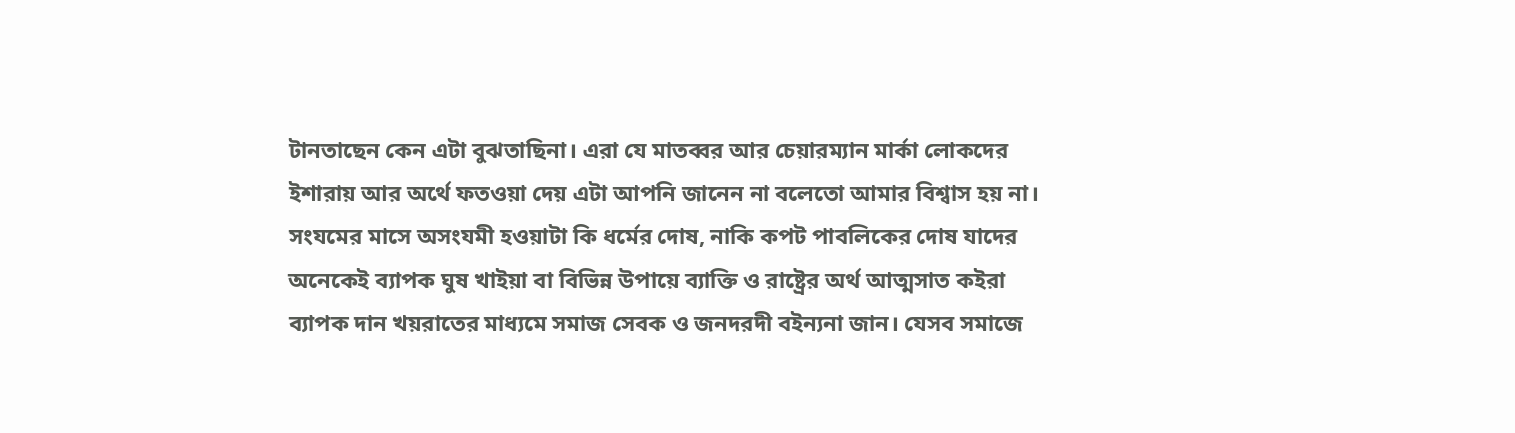টানতাছেন কেন এটা বুঝতাছিনা। এরা যে মাতব্বর আর চেয়ারম্যান মার্কা লোকদের ইশারায় আর অর্থে ফতওয়া দেয় এটা আপনি জানেন না বলেতো আমার বিশ্বাস হয় না। সংযমের মাসে অসংযমী হওয়াটা কি ধর্মের দোষ, নাকি কপট পাবলিকের দোষ যাদের অনেকেই ব্যাপক ঘুষ খাইয়া বা বিভিন্ন উপায়ে ব্যাক্তি ও রাষ্ট্রের অর্থ আত্মসাত কইরা ব্যাপক দান খয়রাতের মাধ্যমে সমাজ সেবক ও জনদরদী বইন্যনা জান। যেসব সমাজে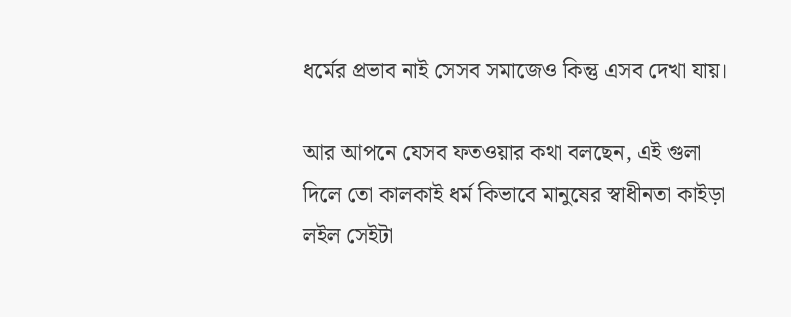ধর্মের প্রভাব নাই সেসব সমাজেও কিন্তু এসব দেখা যায়।

আর আপনে যেসব ফতওয়ার কথা বলছেন, এই গুলা দিলে তো কালকাই ধর্ম কিভাবে মানুষের স্বাধীনতা কাইড়া লইল সেইটা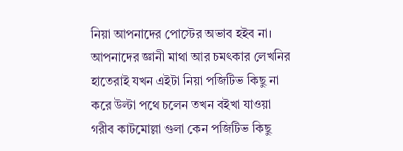নিয়া আপনাদের পোস্টের অভাব হইব না। আপনাদের জ্ঞানী মাথা আর চমৎকার লেখনির হাতেরাই যখন এইটা নিয়া পজিটিভ কিছু না করে উল্টা পথে চলেন তখন বইখা যাওয়া গরীব কাটমোল্লা গুলা কেন পজিটিভ কিছু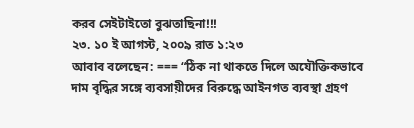করব সেইটাইতো বুঝতাছিনা!!!
২৩. ১০ ই আগস্ট, ২০০৯ রাত ১:২৩
আবাব বলেছেন: === “ঠিক না থাকতে দিলে অযৌক্তিকভাবে দাম বৃদ্ধির সঙ্গে ব্যবসায়ীদের বিরুদ্ধে আইনগত ব্যবস্থা গ্রহণ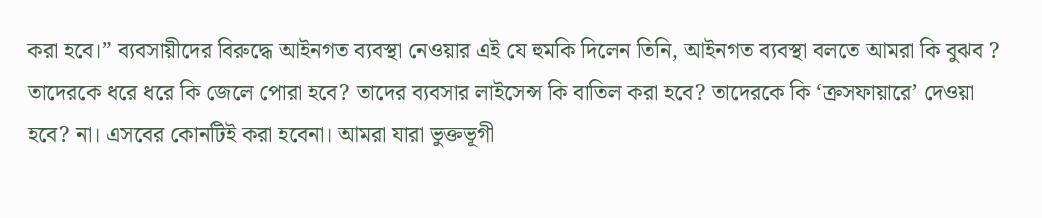করা হবে।” ব্যবসায়ীদের বিরুদ্ধে আইনগত ব্যবস্থা নেওয়ার এই যে হুমকি দিলেন তিনি, আইনগত ব্যবস্থা বলতে আমরা কি বুঝব ? তাদেরকে ধরে ধরে কি জেলে পোরা হবে? তাদের ব্যবসার লাইসেন্স কি বাতিল করা হবে? তাদেরকে কি ‘ক্রসফায়ারে’ দেওয়া হবে? না। এসবের কোনটিই করা হবেনা। আমরা যারা ভুক্তভূগী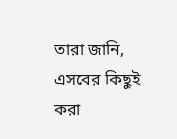তারা জানি, এসবের কিছুই করা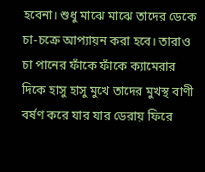হবেনা। শুধু মাঝে মাঝে তাদের ডেকে চা-চক্রে আপ্যায়ন করা হবে। তারাও চা পানের ফাঁকে ফাঁকে ক্যামেরার দিকে হাসু হাসু মুখে তাদের মুখস্থ বাণী বর্ষণ করে যার যার ডেরায় ফিরে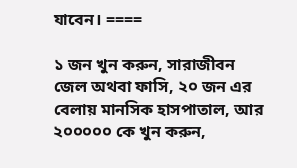যাবেন। ====

১ জন খুন করুন, সারাজীবন জেল অথবা ফাসি, ২০ জন এর বেলায় মানসিক হাসপাতাল, আর ২০০০০০ কে খুন করুন,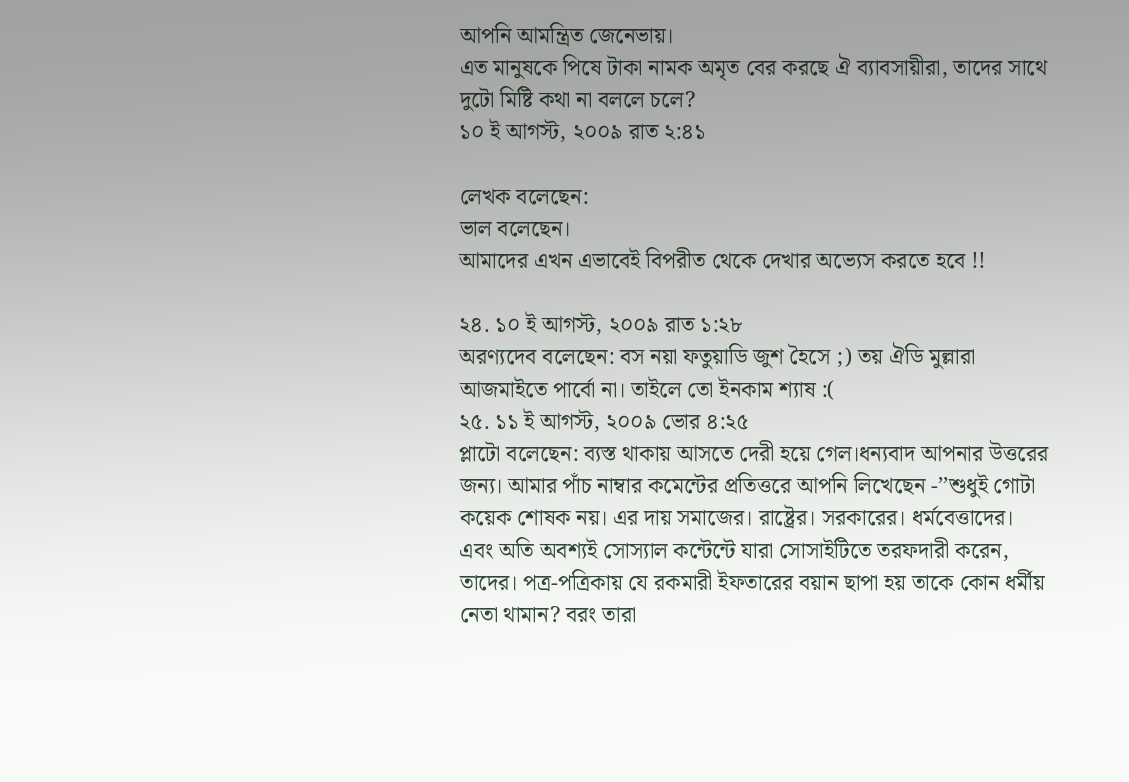আপনি আমন্ত্রিত জেনেভায়।
এত মানুষকে পিষে টাকা নামক অমৃত বের করছে ঐ ব্যাবসায়ীরা, তাদের সাথে দুটো মিষ্টি কথা না বললে চলে?
১০ ই আগস্ট, ২০০৯ রাত ২:৪১

লেখক বলেছেন:
ভাল বলেছেন।
আমাদের এখন এভাবেই বিপরীত থেকে দেখার অভ্যেস করতে হবে !!

২৪. ১০ ই আগস্ট, ২০০৯ রাত ১:২৮
অরণ্যদেব বলেছেন: বস নয়া ফতুয়াডি জুশ হৈসে ;) তয় ঐডি মুল্লারা আজমাইতে পার্বো না। তাইলে তো ইনকাম শ্যাষ :(
২৫. ১১ ই আগস্ট, ২০০৯ ভোর ৪:২৫
প্লাটো বলেছেন: ব্যস্ত থাকায় আসতে দেরী হয়ে গেল।ধন্যবাদ আপনার উত্তরের জন্য। আমার পাঁচ নাম্বার কমেন্টের প্রতিত্তরে আপনি লিখেছেন -’’শুধুই গোটা কয়েক শোষক নয়। এর দায় সমাজের। রাষ্ট্রের। সরকারের। ধর্মবেত্তাদের। এবং অতি অবশ্যই সোস্যাল কন্টেন্টে যারা সোসাইটিতে তরফদারী করেন, তাদের। পত্র-পত্রিকায় যে রকমারী ইফতারের বয়ান ছাপা হয় তাকে কোন ধর্মীয় নেতা থামান? বরং তারা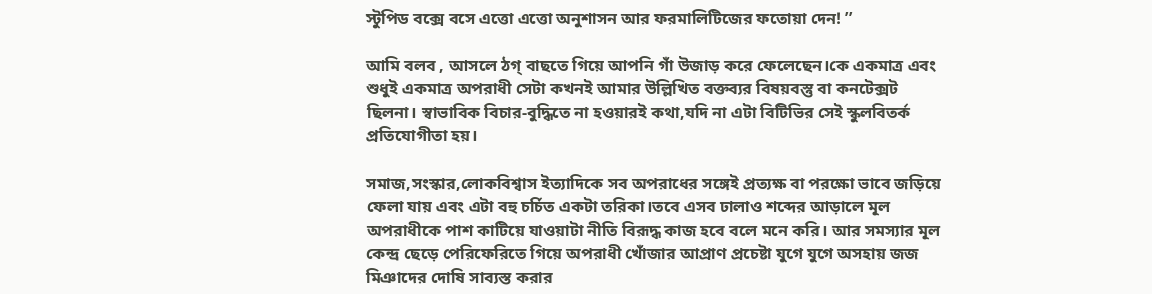স্টুপিড বক্সে বসে এত্তো এত্তো অনুশাসন আর ফরমালিটিজের ফতোয়া দেন! ’’

আমি বলব , আসলে ঠগ্ বাছতে গিয়ে আপনি গাঁ উজাড় করে ফেলেছেন।কে একমাত্র এবং শুধুই একমাত্র অপরাধী সেটা কখনই আমার উল্লিখিত বক্তব্যর বিষয়বস্তু বা কনটেক্সট ছিলনা। স্বাভাবিক বিচার-বুদ্ধিতে না হওয়ারই কথা,যদি না এটা বিটিভির সেই স্কুলবিতর্ক প্রতিযোগীতা হয়।

সমাজ,সংস্কার,লোকবিশ্বাস ইত্যাদিকে সব অপরাধের সঙ্গেই প্রত্যক্ষ বা পরক্ষো ভাবে জড়িয়ে ফেলা যায় এবং এটা বহু চর্চিত একটা তরিকা।তবে এসব ঢালাও শব্দের আড়ালে মূল অপরাধীকে পাশ কাটিয়ে যাওয়াটা নীতি বিরূদ্ধ কাজ হবে বলে মনে করি। আর সমস্যার মূল কেন্দ্র ছেড়ে পেরিফেরিতে গিয়ে অপরাধী খোঁজার আপ্রাণ প্রচেষ্টা যুগে যুগে অসহায় জজ মিঞাদের দোষি সাব্যস্ত করার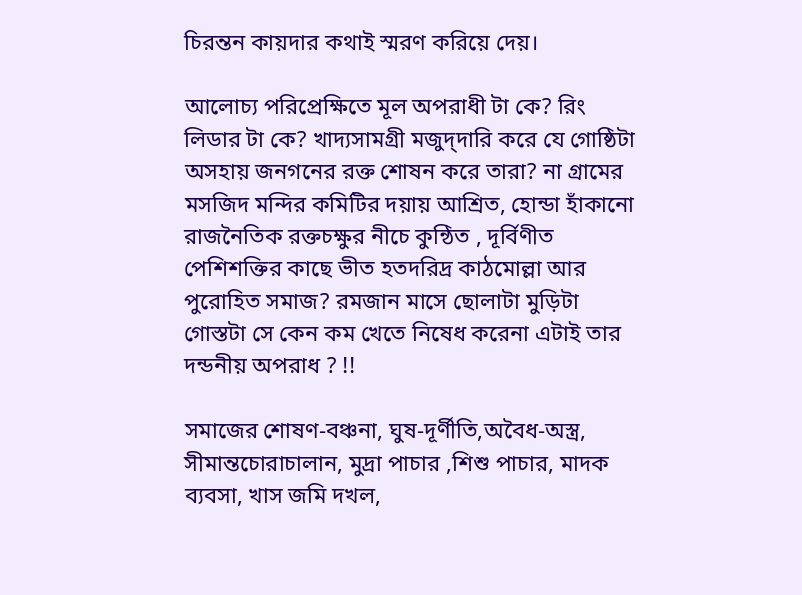চিরন্তন কায়দার কথাই স্মরণ করিয়ে দেয়।

আলোচ্য পরিপ্রেক্ষিতে মূল অপরাধী টা কে? রিং লিডার টা কে? খাদ্যসামগ্রী মজুদ্‌দারি করে যে গোষ্ঠিটা অসহায় জনগনের রক্ত শোষন করে তারা? না গ্রামের মসজিদ মন্দির কমিটির দয়ায় আশ্রিত, হোন্ডা হাঁকানো রাজনৈতিক রক্তচক্ষুর নীচে কুন্ঠিত , দূর্বিণীত পেশিশক্তির কাছে ভীত হতদরিদ্র কাঠমোল্লা আর পুরোহিত সমাজ? রমজান মাসে ছোলাটা মুড়িটা গোস্তটা সে কেন কম খেতে নিষেধ করেনা এটাই তার দন্ডনীয় অপরাধ ? !!

সমাজের শোষণ-বঞ্চনা, ঘুষ-দূর্ণীতি,অবৈধ-অস্ত্র, সীমান্তচোরাচালান, মুদ্রা পাচার ,শিশু পাচার, মাদক ব্যবসা, খাস জমি দখল,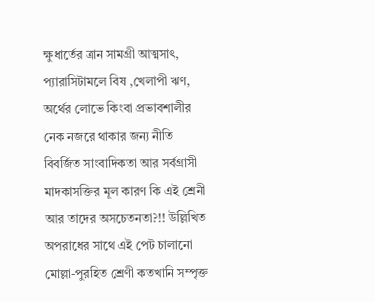ক্ষুধার্তের ত্রান সামগ্রী আত্মসাৎ, প্যারাসিটামলে বিষ ,খেলাপী ঋণ, অর্থের লোভে কিংবা প্রভাবশালীর নেক নজরে থাকার জন্য নীতি বিবর্জিত সাংবাদিকতা আর সর্বগ্রাসী মাদকাসক্তির মূল কারণ কি এই শ্রেনী আর তাদের অসচেতনতা?!! উল্লিখিত অপরাধের সাথে এই পেট চালানো মোল্লা-পুরহিত শ্রেণী কতখানি সম্পৃক্ত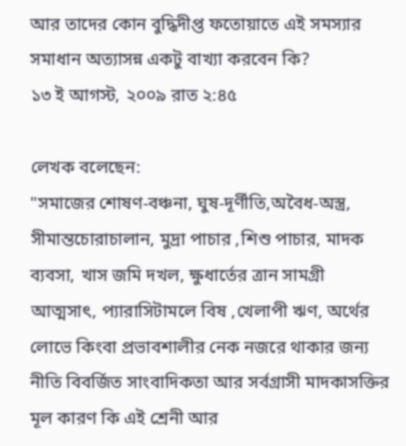আর তাদের কোন বুদ্ধিদীপ্ত ফতোয়াতে এই সমস্যার সমাধান অত্যাসন্ন একটু বাখ্যা করবেন কি?
১৩ ই আগস্ট, ২০০৯ রাত ২:৪৫

লেখক বলেছেন:
"সমাজের শোষণ-বঞ্চনা, ঘুষ-দূর্ণীতি,অবৈধ-অস্ত্র, সীমান্তচোরাচালান, মুদ্রা পাচার ,শিশু পাচার, মাদক ব্যবসা, খাস জমি দখল, ক্ষুধার্তের ত্রান সামগ্রী আত্মসাৎ, প্যারাসিটামলে বিষ ,খেলাপী ঋণ, অর্থের লোভে কিংবা প্রভাবশালীর নেক নজরে থাকার জন্য নীতি বিবর্জিত সাংবাদিকতা আর সর্বগ্রাসী মাদকাসক্তির মূল কারণ কি এই শ্রেনী আর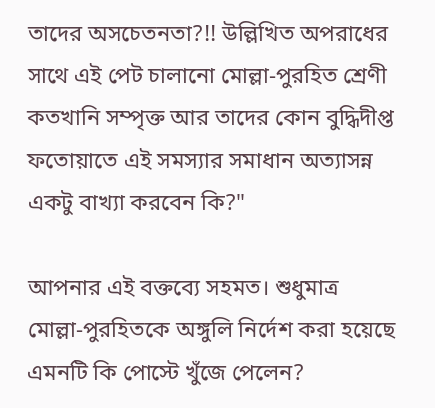তাদের অসচেতনতা?!! উল্লিখিত অপরাধের সাথে এই পেট চালানো মোল্লা-পুরহিত শ্রেণী কতখানি সম্পৃক্ত আর তাদের কোন বুদ্ধিদীপ্ত ফতোয়াতে এই সমস্যার সমাধান অত্যাসন্ন একটু বাখ্যা করবেন কি?"

আপনার এই বক্তব্যে সহমত। শুধুমাত্র মোল্লা-পুরহিতকে অঙ্গুলি নির্দেশ করা হয়েছে এমনটি কি পোস্টে খুঁজে পেলেন?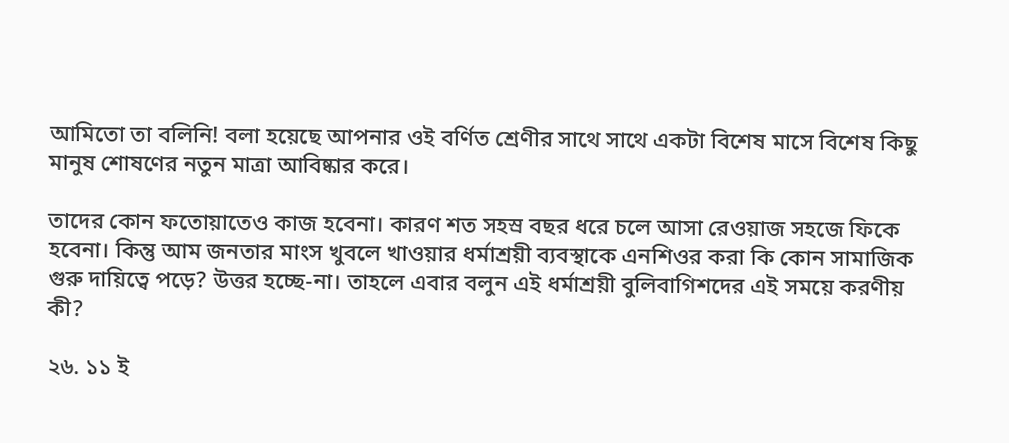আমিতো তা বলিনি! বলা হয়েছে আপনার ওই বর্ণিত শ্রেণীর সাথে সাথে একটা বিশেষ মাসে বিশেষ কিছু মানুষ শোষণের নতুন মাত্রা আবিষ্কার করে।

তাদের কোন ফতোয়াতেও কাজ হবেনা। কারণ শত সহস্র বছর ধরে চলে আসা রেওয়াজ সহজে ফিকে হবেনা। কিন্তু আম জনতার মাংস খুবলে খাওয়ার ধর্মাশ্রয়ী ব্যবস্থাকে এনশিওর করা কি কোন সামাজিক গুরু দায়িত্বে পড়ে? উত্তর হচ্ছে-না। তাহলে এবার বলুন এই ধর্মাশ্রয়ী বুলিবাগিশদের এই সময়ে করণীয় কী?

২৬. ১১ ই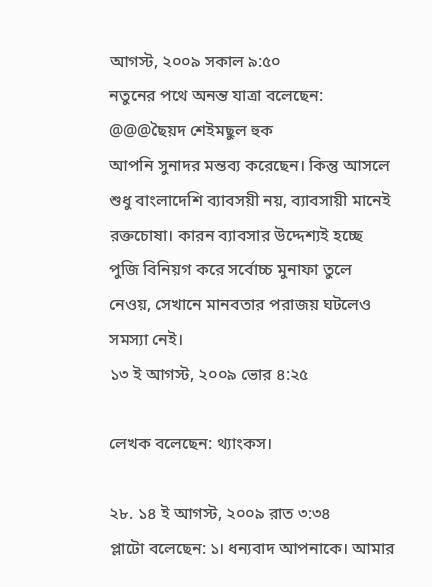আগস্ট, ২০০৯ সকাল ৯:৫০
নতুনের পথে অনন্ত যাত্রা বলেছেন:
@@@ছৈয়দ শেইমছুল হুক
আপনি সুনাদর মন্তব্য করেছেন। কিন্তু আসলে শুধু বাংলাদেশি ব্যাবসয়ী নয়, ব্যাবসায়ী মানেই রক্তচোষা। কারন ব্যাবসার উদ্দেশ্যই হচ্ছে পুজি বিনিয়গ করে সর্বোচ্চ মুনাফা তুলে নেওয়, সেখানে মানবতার পরাজয় ঘটলেও সমস্যা নেই।
১৩ ই আগস্ট, ২০০৯ ভোর ৪:২৫

লেখক বলেছেন: থ্যাংকস।

২৮. ১৪ ই আগস্ট, ২০০৯ রাত ৩:৩৪
প্লাটো বলেছেন: ১। ধন্যবাদ আপনাকে। আমার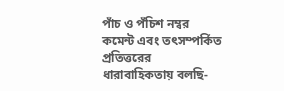পাঁচ ও পঁচিশ নম্বর কমেন্ট এবং তৎসম্পর্কিত প্রতিত্তরের ধারাবাহিকতায় বলছি-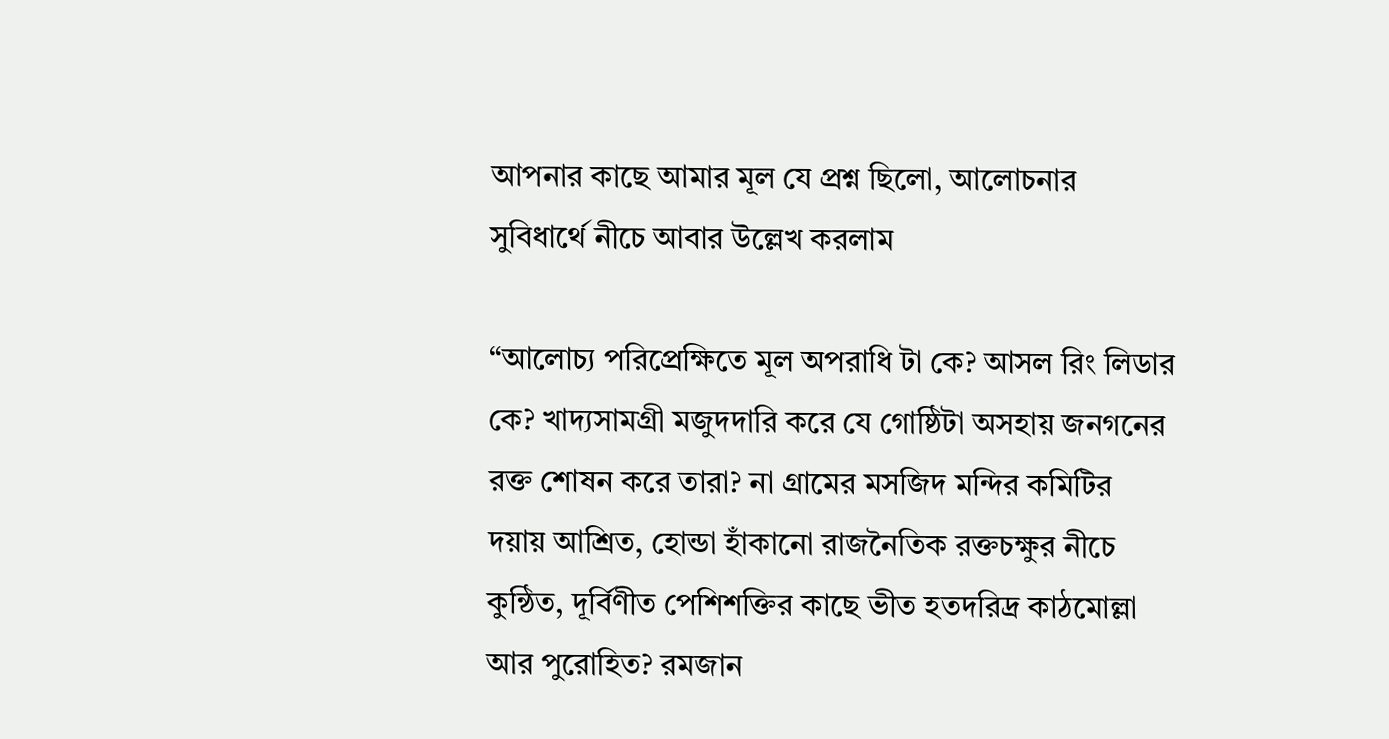আপনার কাছে আমার মূল যে প্রশ্ন ছিলো, আলোচনার সুবিধার্থে নীচে আবার উল্লেখ করলাম

“আলোচ্য পরিপ্রেক্ষিতে মূল অপরাধি টা কে? আসল রিং লিডার কে? খাদ্যসামগ্রী মজুদদারি করে যে গোষ্ঠিটা অসহায় জনগনের রক্ত শোষন করে তারা? না গ্রামের মসজিদ মন্দির কমিটির দয়ায় আশ্রিত, হোন্ডা হাঁকানো রাজনৈতিক রক্তচক্ষুর নীচে কুন্ঠিত, দূর্বিণীত পেশিশক্তির কাছে ভীত হতদরিদ্র কাঠমোল্লা আর পুরোহিত? রমজান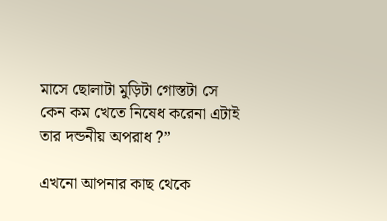মাসে ছোলাটা মুড়িটা গোস্তটা সে কেন কম খেতে নিষেধ করেনা এটাই তার দন্ডনীয় অপরাধ ?”

এখনো আপনার কাছ থেকে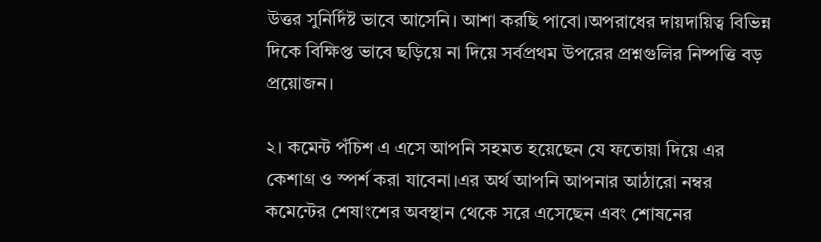উত্তর সুনির্দিষ্ট ভাবে আসেনি। আশা করছি পাবো।অপরাধের দায়দায়িত্ব বিভিন্ন দিকে বিক্ষিপ্ত ভাবে ছড়িয়ে না দিয়ে সর্বপ্রথম উপরের প্রশ্নগুলির নিষ্পত্তি বড় প্রয়োজন।

২। কমেন্ট পঁচিশ এ এসে আপনি সহমত হয়েছেন যে ফতোয়া দিয়ে এর কেশাগ্র ও স্পর্শ করা যাবেনা।এর অর্থ আপনি আপনার আঠারো নম্বর কমেন্টের শেষাংশের অবস্থান থেকে সরে এসেছেন এবং শোষনের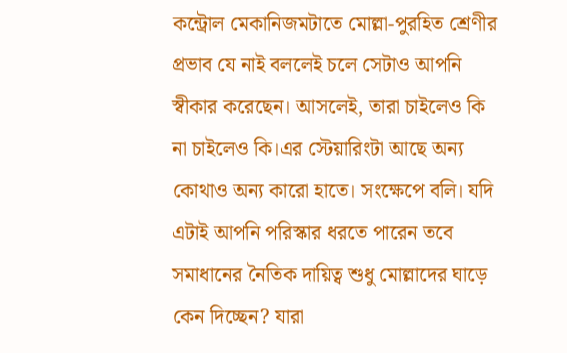কন্ট্রোল মেকানিজমটাতে মোল্লা-পুরহিত শ্রেণীর প্রভাব যে নাই বললেই চলে সেটাও আপনি স্বীকার করেছেন। আসলেই, তারা চাইলেও কি না চাইলেও কি।এর স্টেয়ারিংটা আছে অন্য কোথাও অন্য কারো হাতে। সংক্ষেপে বলি। যদি এটাই আপনি পরিস্কার ধরতে পারেন তবে সমাধানের নৈতিক দায়িত্ব শুধু মোল্লাদের ঘাড়ে কেন দিচ্ছেন? যারা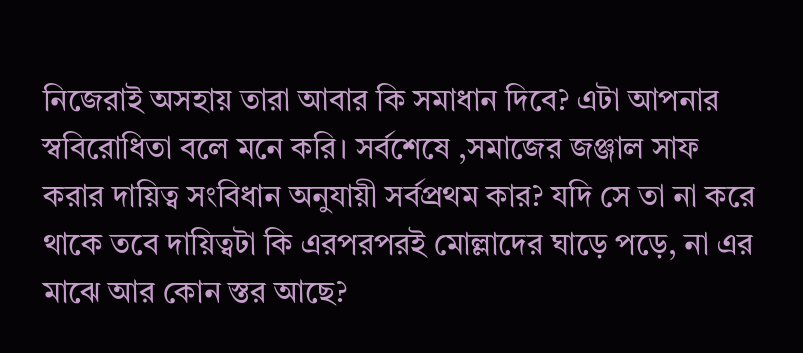নিজেরাই অসহায় তারা আবার কি সমাধান দিবে? এটা আপনার স্ববিরোধিতা বলে মনে করি। সর্বশেষে ,সমাজের জঞ্জাল সাফ করার দায়িত্ব সংবিধান অনুযায়ী সর্বপ্রথম কার? যদি সে তা না করে থাকে তবে দায়িত্বটা কি এরপরপরই মোল্লাদের ঘাড়ে পড়ে, না এর মাঝে আর কোন স্তর আছে?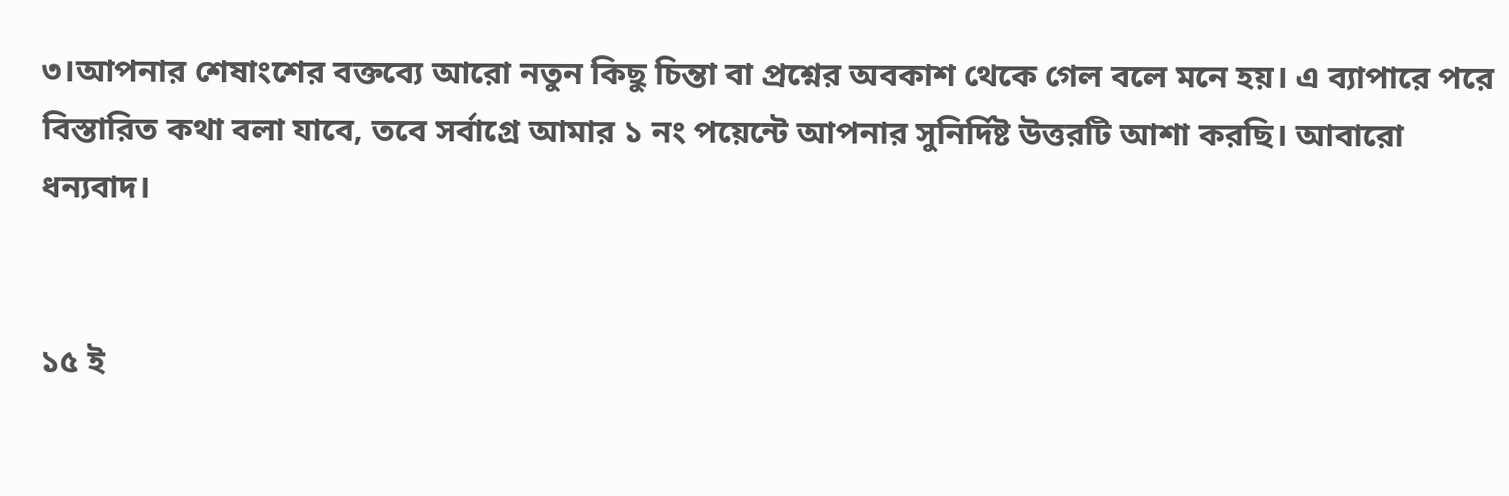৩।আপনার শেষাংশের বক্তব্যে আরো নতুন কিছু চিন্তা বা প্রশ্নের অবকাশ থেকে গেল বলে মনে হয়। এ ব্যাপারে পরে বিস্তারিত কথা বলা যাবে, তবে সর্বাগ্রে আমার ১ নং পয়েন্টে আপনার সুনির্দিষ্ট উত্তরটি আশা করছি। আবারো ধন্যবাদ।


১৫ ই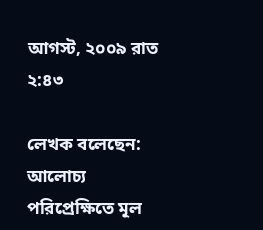আগস্ট, ২০০৯ রাত ২:৪৩

লেখক বলেছেন:
আলোচ্য পরিপ্রেক্ষিতে মূল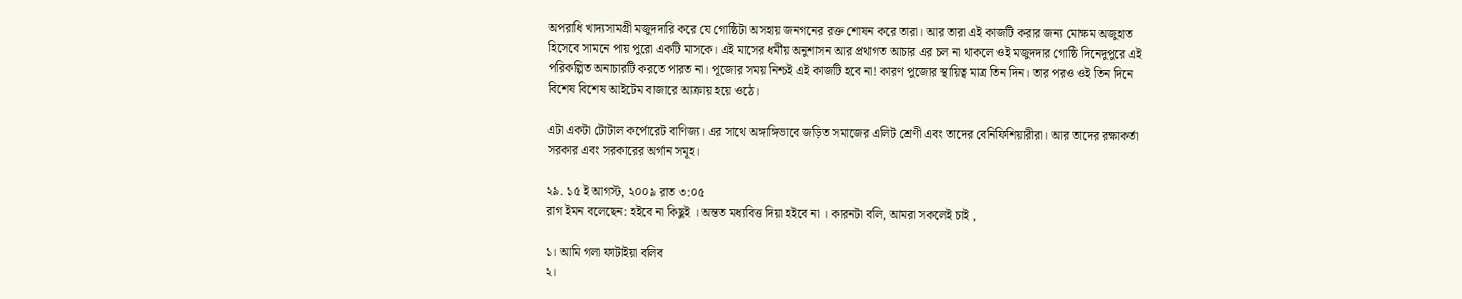অপরাধি খাদ্যসামগ্রী মজুদদারি করে যে গোষ্ঠিটা অসহায় জনগনের রক্ত শোষন করে তারা। আর তারা এই কাজটি করার জন্য মোক্ষম অজুহাত হিসেবে সামনে পায় পুরো একটি মাসকে। এই মাসের ধর্মীয় অনুশাসন আর প্রথাগত আচার এর চল না থাকলে ওই মজুদদার গোষ্ঠি দিনেদুপুরে এই পরিকল্পিত অনাচারটি করতে পারত না। পূজোর সময় নিশ্চই এই কাজটি হবে না! কারণ পুজোর স্থায়িত্ব মাত্র তিন দিন। তার পরও ওই তিন দিনে বিশেষ বিশেষ আইটেম বাজারে আক্রায় হয়ে ওঠে।

এটা একটা টোটাল কর্পোরেট বাণিজ্য। এর সাথে অঙ্গাঙ্গিভাবে জড়িত সমাজের এলিট শ্রেণী এবং তাদের বেনিফিশিয়ারীরা। আর তাদের রক্ষাকর্তা সরকার এবং সরকারের অর্গান সমূহ।

২৯. ১৫ ই আগস্ট, ২০০৯ রাত ৩:০৫
রাগ ইমন বলেছেন: হইবে না কিছুই । অন্তত মধ্যবিত্ত দিয়া হইবে না । কারনটা বলি, আমরা সকলেই চাই ,

১। আমি গলা ফাটাইয়া বলিব
২।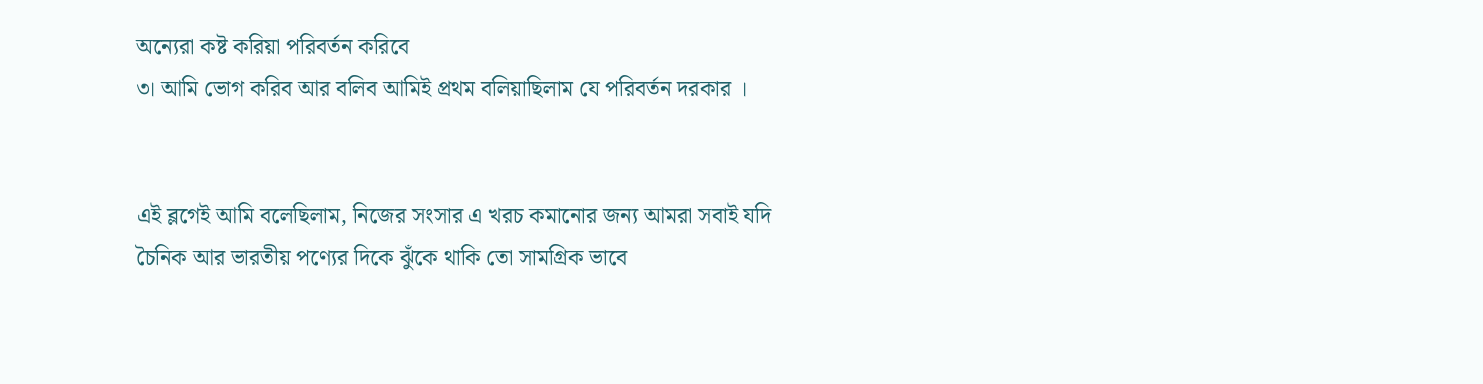অন্যেরা কষ্ট করিয়া পরিবর্তন করিবে
৩। আমি ভোগ করিব আর বলিব আমিই প্রথম বলিয়াছিলাম যে পরিবর্তন দরকার ।


এই ব্লগেই আমি বলেছিলাম, নিজের সংসার এ খরচ কমানোর জন্য আমরা সবাই যদি চৈনিক আর ভারতীয় পণ্যের দিকে ঝুঁকে থাকি তো সামগ্রিক ভাবে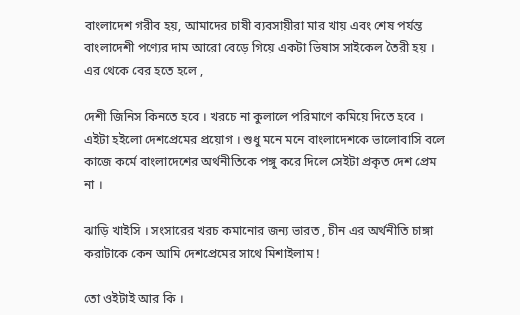বাংলাদেশ গরীব হয়, আমাদের চাষী ব্যবসায়ীরা মার খায় এবং শেষ পর্যন্ত বাংলাদেশী পণ্যের দাম আরো বেড়ে গিয়ে একটা ভিষাস সাইকেল তৈরী হয় । এর থেকে বের হতে হলে ,

দেশী জিনিস কিনতে হবে । খরচে না কুলালে পরিমাণে কমিয়ে দিতে হবে । এইটা হইলো দেশপ্রেমের প্রয়োগ । শুধু মনে মনে বাংলাদেশকে ভালোবাসি বলে কাজে কর্মে বাংলাদেশের অর্থনীতিকে পঙ্গু করে দিলে সেইটা প্রকৃত দেশ প্রেম না ।

ঝাড়ি খাইসি । সংসারের খরচ কমানোর জন্য ভারত , চীন এর অর্থনীতি চাঙ্গা করাটাকে কেন আমি দেশপ্রেমের সাথে মিশাইলাম !

তো ওইটাই আর কি ।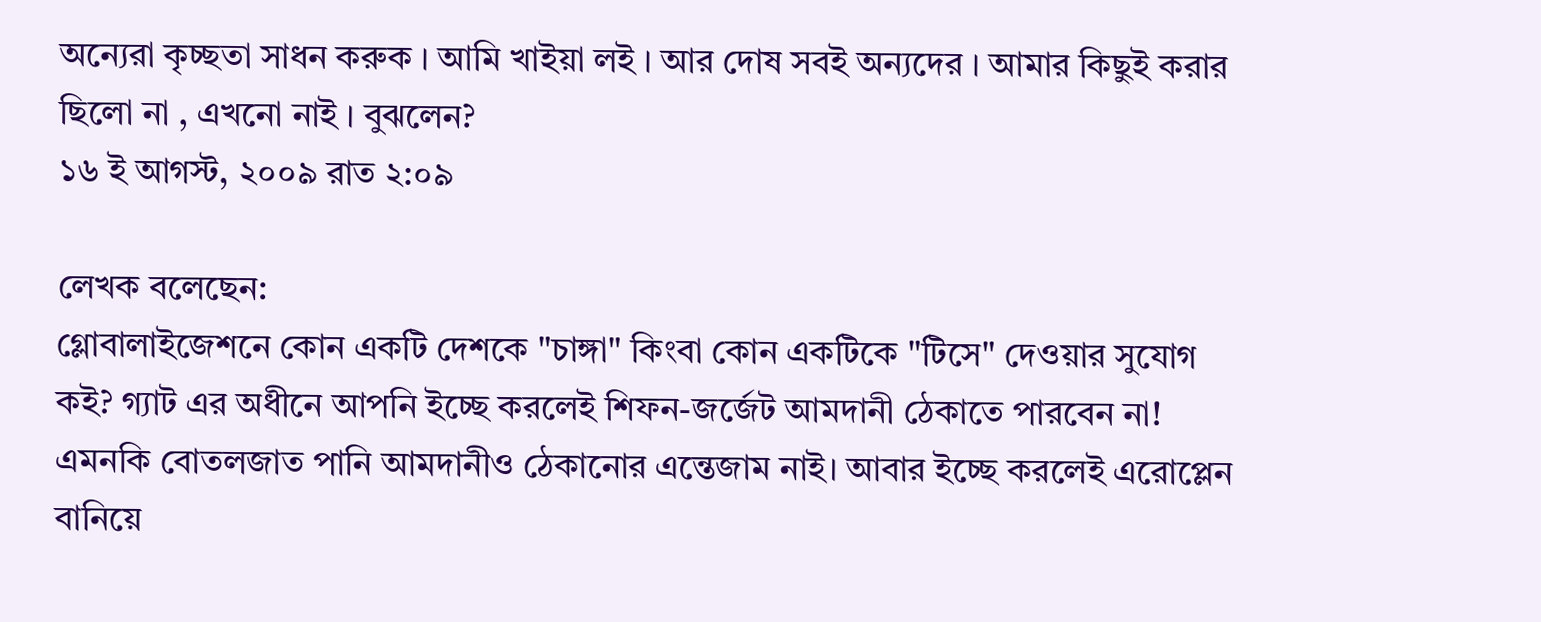অন্যেরা কৃচ্ছতা সাধন করুক । আমি খাইয়া লই । আর দোষ সবই অন্যদের । আমার কিছুই করার ছিলো না , এখনো নাই । বুঝলেন?
১৬ ই আগস্ট, ২০০৯ রাত ২:০৯

লেখক বলেছেন:
গ্লোবালাইজেশনে কোন একটি দেশকে "চাঙ্গা" কিংবা কোন একটিকে "টিসে" দেওয়ার সুযোগ কই? গ্যাট এর অধীনে আপনি ইচ্ছে করলেই শিফন-জর্জেট আমদানী ঠেকাতে পারবেন না! এমনকি বোতলজাত পানি আমদানীও ঠেকানোর এন্তেজাম নাই। আবার ইচ্ছে করলেই এরোপ্লেন বানিয়ে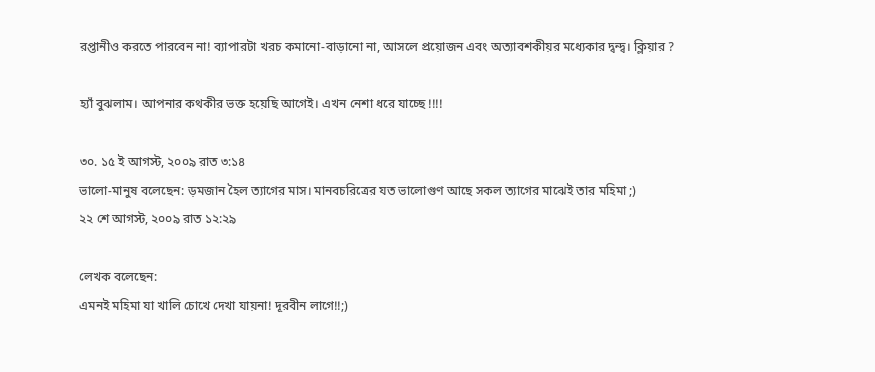রপ্তানীও করতে পারবেন না! ব্যাপারটা খরচ কমানো-বাড়ানো না, আসলে প্রয়োজন এবং অত্যাবশকীয়র মধ্যেকার দ্বন্দ্ব। ক্লিয়ার ?

হ্যাঁ বুঝলাম। আপনার কথকীর ভক্ত হয়েছি আগেই। এখন নেশা ধরে যাচ্ছে !!!!

৩০. ১৫ ই আগস্ট, ২০০৯ রাত ৩:১৪
ভালো-মানুষ বলেছেন: ড়মজান হৈল ত্যাগের মাস। মানবচরিত্রের যত ভালোগুণ আছে সকল ত্যাগের মাঝেই তার মহিমা ;)
২২ শে আগস্ট, ২০০৯ রাত ১২:২৯

লেখক বলেছেন:
এমনই মহিমা যা খালি চোখে দেখা যায়না! দূরবীন লাগে!!;)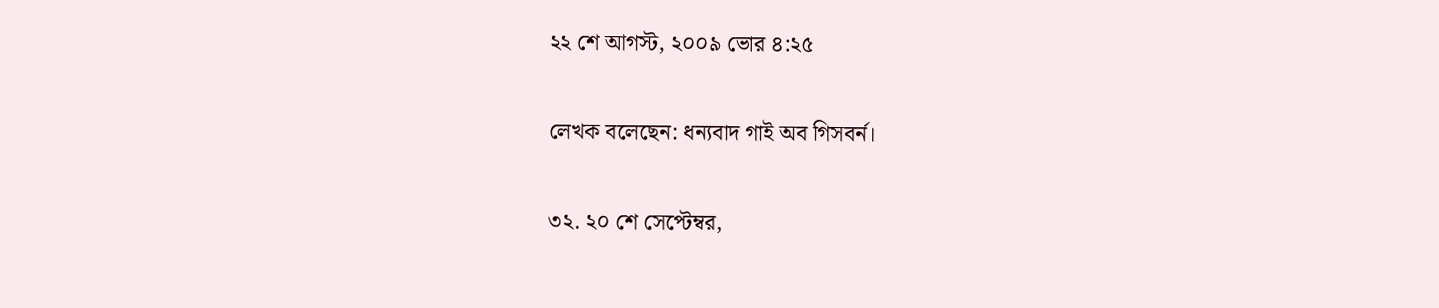২২ শে আগস্ট, ২০০৯ ভোর ৪:২৫

লেখক বলেছেন: ধন্যবাদ গাই অব গিসবর্ন।

৩২. ২০ শে সেপ্টেম্বর,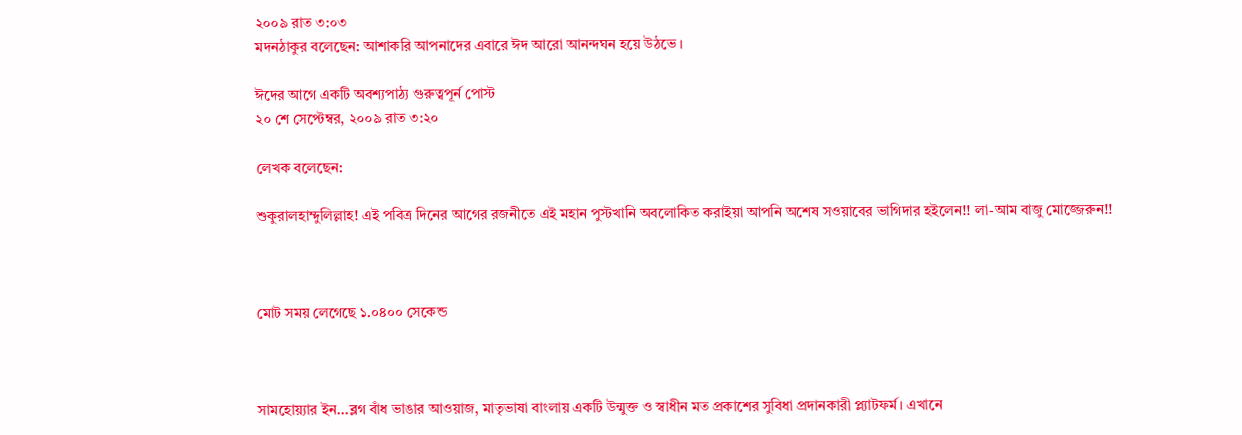২০০৯ রাত ৩:০৩
মদনঠাকুর বলেছেন: আশাকরি আপনাদের এবারে ঈদ আরো আনন্দঘন হয়ে উঠভে ।

ঈদের আগে একটি অবশ্যপাঠ্য গুরুত্বপূর্ন পোস্ট
২০ শে সেপ্টেম্বর, ২০০৯ রাত ৩:২০

লেখক বলেছেন:

শুকুরালহাম্দুলিল্লাহ! এই পবিত্র দিনের আগের রজনীতে এই মহান পুস্টখানি অবলোকিত করাইয়া আপনি অশেষ সওয়াবের ভাগিদার হইলেন!! লা-আম বাজু মোজ্জেরুন!!



মোট সময় লেগেছে ১.০৪০০ সেকেন্ড



সামহোয়‍্যার ইন...ব্লগ বাঁধ ভাঙার আওয়াজ, মাতৃভাষা বাংলায় একটি উন্মুক্ত ও স্বাধীন মত প্রকাশের সুবিধা প্রদানকারী প্ল্যাটফর্ম। এখানে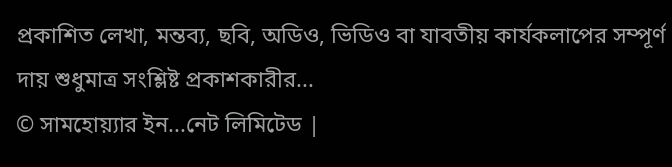প্রকাশিত লেখা, মন্তব‍্য, ছবি, অডিও, ভিডিও বা যাবতীয় কার্যকলাপের সম্পূর্ণ দায় শুধুমাত্র সংশ্লিষ্ট প্রকাশকারীর...
© সামহোয়্যার ইন...নেট লিমিটেড |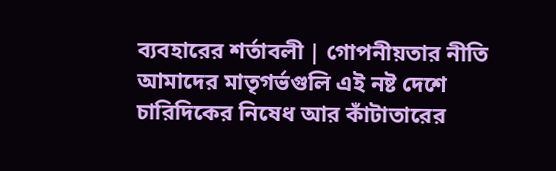ব্যবহারের শর্তাবলী | গোপনীয়তার নীতি
আমাদের মাতৃগর্ভগুলি এই নষ্ট দেশে
চারিদিকের নিষেধ আর কাঁটাতারের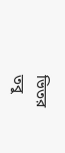ভিতর
তবু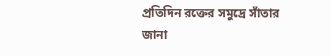প্রতিদিন রক্তের সমুদ্রে সাঁতার জানা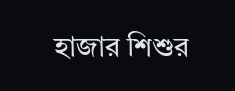হাজার শিশুর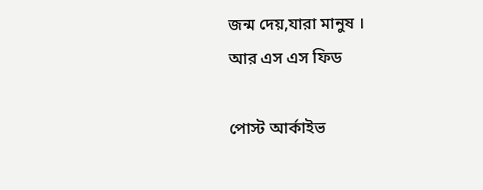জন্ম দেয়,যারা মানুষ ।
আর এস এস ফিড

পোস্ট আর্কাইভ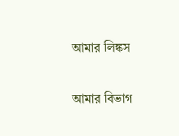আমার লিঙ্কস

আমার বিভাগ